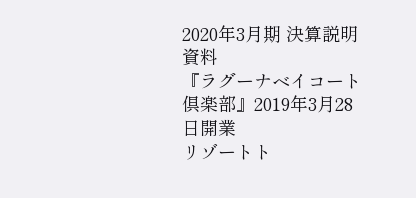2020年3月期 決算説明資料
『ラグーナベイコート倶楽部』2019年3月28日開業
リゾートト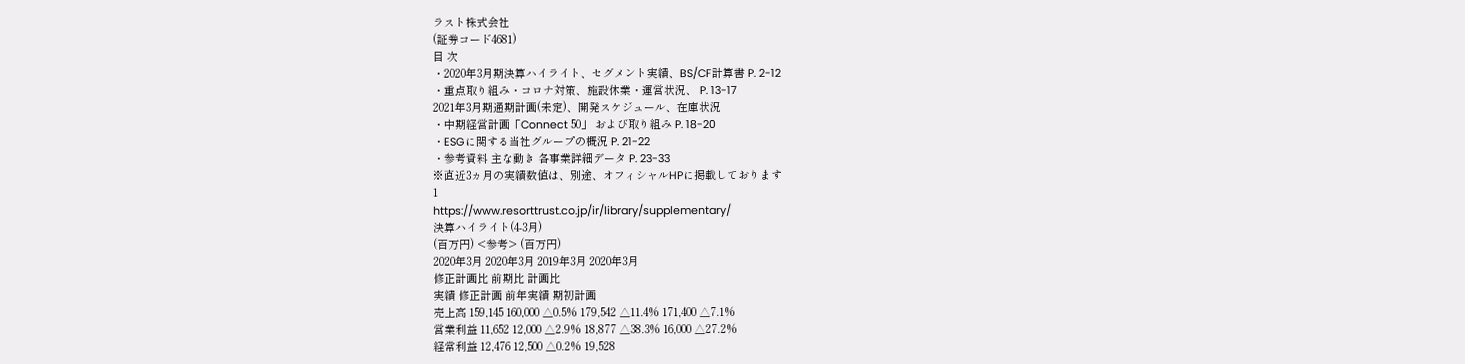ラスト株式会社
(証券コード4681)
目 次
・2020年3月期決算ハイライト、セグメント実績、BS/CF計算書 P. 2-12
・重点取り組み・コロナ対策、施設休業・運営状況、 P. 13-17
2021年3月期通期計画(未定)、開発スケジュール、在庫状況
・中期経営計画「Connect 50」 および取り組み P. 18-20
・ESGに関する当社グループの概況 P. 21-22
・参考資料 主な動き 各事業詳細データ P. 23-33
※直近3ヵ月の実績数値は、別途、オフィシャルHPに掲載しております
1
https://www.resorttrust.co.jp/ir/library/supplementary/
決算ハイライト(4-3月)
(百万円) <参考> (百万円)
2020年3月 2020年3月 2019年3月 2020年3月
修正計画比 前期比 計画比
実績 修正計画 前年実績 期初計画
売上高 159,145 160,000 △0.5% 179,542 △11.4% 171,400 △7.1%
営業利益 11,652 12,000 △2.9% 18,877 △38.3% 16,000 △27.2%
経常利益 12,476 12,500 △0.2% 19,528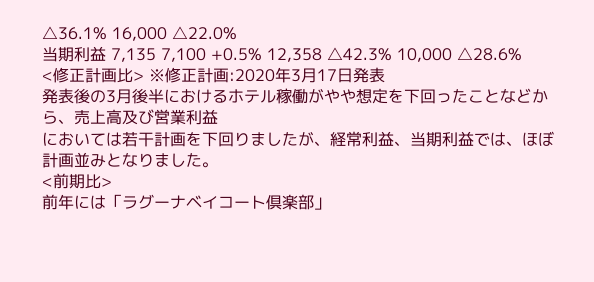△36.1% 16,000 △22.0%
当期利益 7,135 7,100 +0.5% 12,358 △42.3% 10,000 △28.6%
<修正計画比> ※修正計画:2020年3月17日発表
発表後の3月後半におけるホテル稼働がやや想定を下回ったことなどから、売上高及び営業利益
においては若干計画を下回りましたが、経常利益、当期利益では、ほぼ計画並みとなりました。
<前期比>
前年には「ラグーナベイコート倶楽部」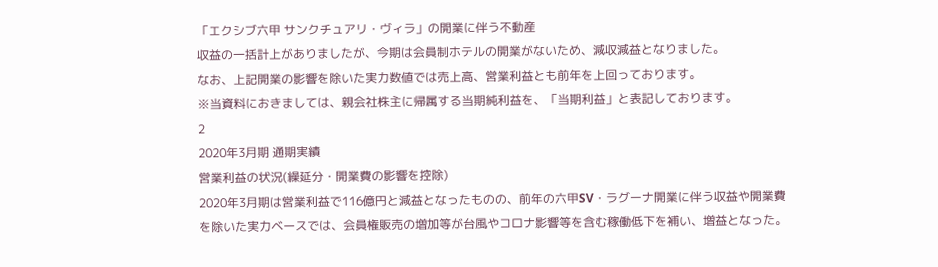「エクシブ六甲 サンクチュアリ・ヴィラ」の開業に伴う不動産
収益の一括計上がありましたが、今期は会員制ホテルの開業がないため、減収減益となりました。
なお、上記開業の影響を除いた実力数値では売上高、営業利益とも前年を上回っております。
※当資料におきましては、親会社株主に帰属する当期純利益を、「当期利益」と表記しております。
2
2020年3月期 通期実績
営業利益の状況(繰延分・開業費の影響を控除)
2020年3月期は営業利益で116億円と減益となったものの、前年の六甲SV・ラグーナ開業に伴う収益や開業費
を除いた実力ベースでは、会員権販売の増加等が台風やコロナ影響等を含む稼働低下を補い、増益となった。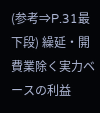(参考⇒P.31最下段) 繰延・開費業除く実力ベースの利益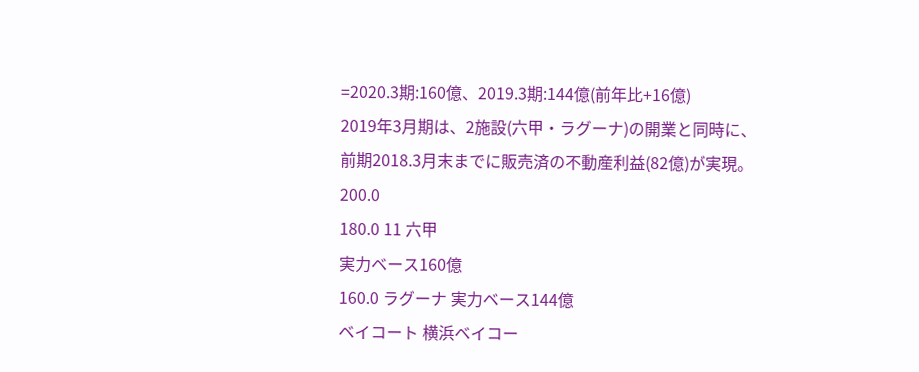=2020.3期:160億、2019.3期:144億(前年比+16億)
2019年3月期は、2施設(六甲・ラグーナ)の開業と同時に、
前期2018.3月末までに販売済の不動産利益(82億)が実現。
200.0
180.0 11 六甲
実力ベース160億
160.0 ラグーナ 実力ベース144億
ベイコート 横浜ベイコー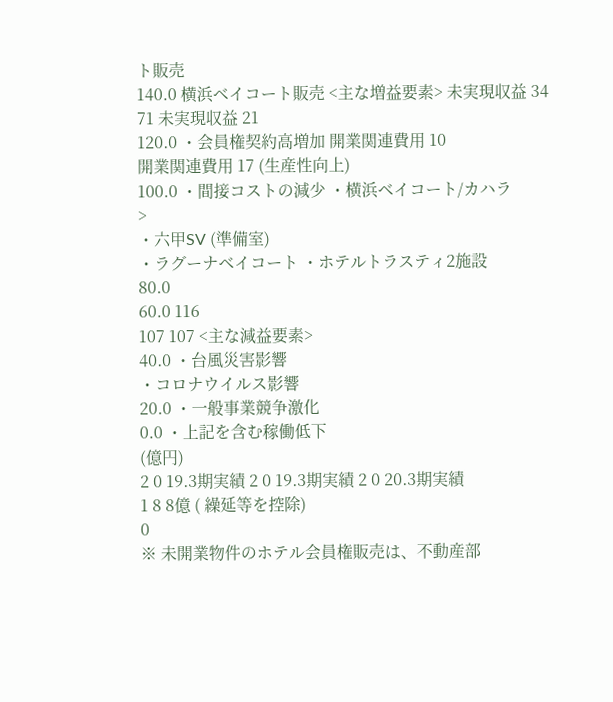ト販売
140.0 横浜ベイコート販売 <主な増益要素> 未実現収益 34
71 未実現収益 21
120.0 ・会員権契約高増加 開業関連費用 10
開業関連費用 17 (生産性向上)
100.0 ・間接コストの減少 ・横浜ベイコート/カハラ
>
・六甲SV (準備室)
・ラグーナベイコート ・ホテルトラスティ2施設
80.0
60.0 116
107 107 <主な減益要素>
40.0 ・台風災害影響
・コロナウイルス影響
20.0 ・一般事業競争激化
0.0 ・上記を含む稼働低下
(億円)
2 0 19.3期実績 2 0 19.3期実績 2 0 20.3期実績
1 8 8億 ( 繰延等を控除)
0
※ 未開業物件のホテル会員権販売は、不動産部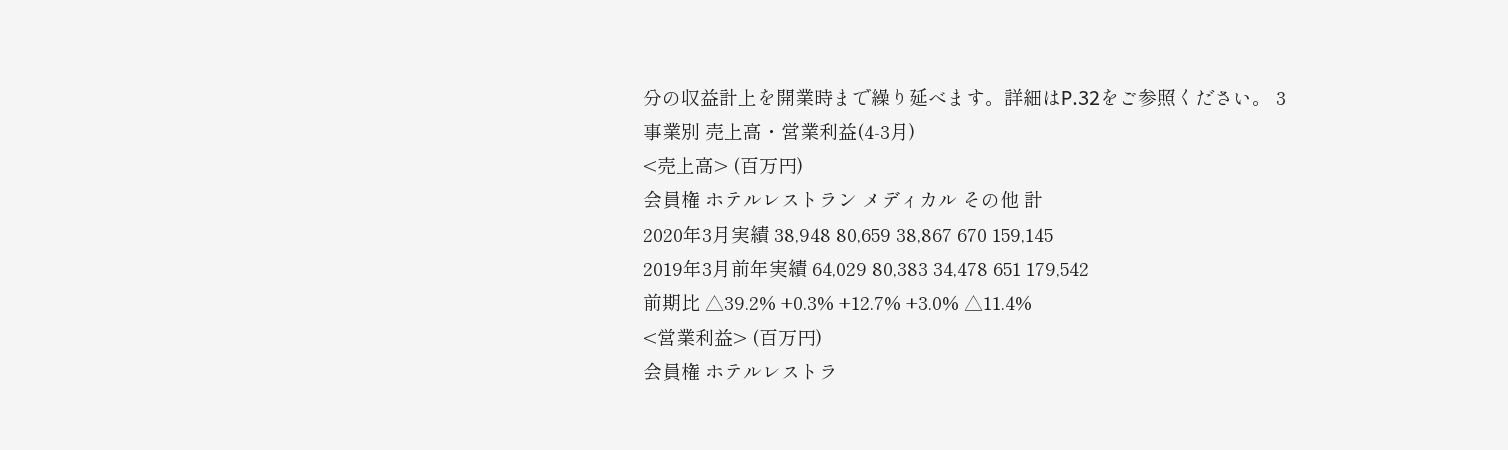分の収益計上を開業時まで繰り延べます。詳細はP.32をご参照ください。 3
事業別 売上高・営業利益(4-3月)
<売上高> (百万円)
会員権 ホテルレストラン メディカル その他 計
2020年3月実績 38,948 80,659 38,867 670 159,145
2019年3月前年実績 64,029 80,383 34,478 651 179,542
前期比 △39.2% +0.3% +12.7% +3.0% △11.4%
<営業利益> (百万円)
会員権 ホテルレストラ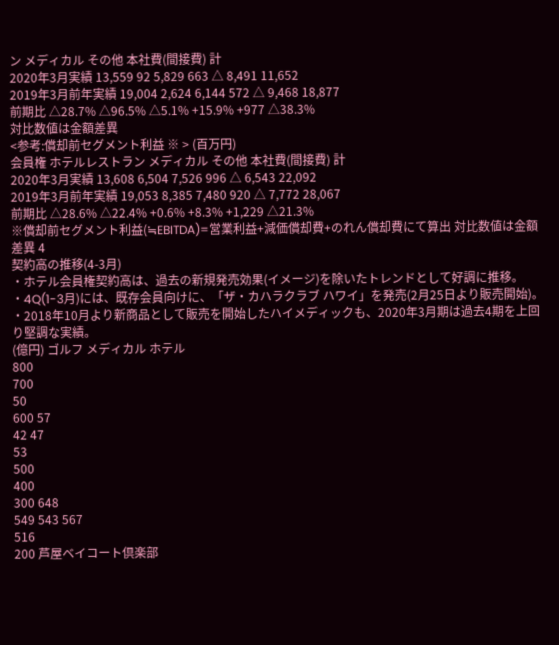ン メディカル その他 本社費(間接費) 計
2020年3月実績 13,559 92 5,829 663 △ 8,491 11,652
2019年3月前年実績 19,004 2,624 6,144 572 △ 9,468 18,877
前期比 △28.7% △96.5% △5.1% +15.9% +977 △38.3%
対比数値は金額差異
<参考:償却前セグメント利益 ※ > (百万円)
会員権 ホテルレストラン メディカル その他 本社費(間接費) 計
2020年3月実績 13,608 6,504 7,526 996 △ 6,543 22,092
2019年3月前年実績 19,053 8,385 7,480 920 △ 7,772 28,067
前期比 △28.6% △22.4% +0.6% +8.3% +1,229 △21.3%
※償却前セグメント利益(≒EBITDA)=営業利益+減価償却費+のれん償却費にて算出 対比数値は金額差異 4
契約高の推移(4-3月)
・ホテル会員権契約高は、過去の新規発売効果(イメージ)を除いたトレンドとして好調に推移。
・4Q(1-3月)には、既存会員向けに、「ザ・カハラクラブ ハワイ」を発売(2月25日より販売開始)。
・2018年10月より新商品として販売を開始したハイメディックも、2020年3月期は過去4期を上回り堅調な実績。
(億円) ゴルフ メディカル ホテル
800
700
50
600 57
42 47
53
500
400
300 648
549 543 567
516
200 芦屋ベイコート倶楽部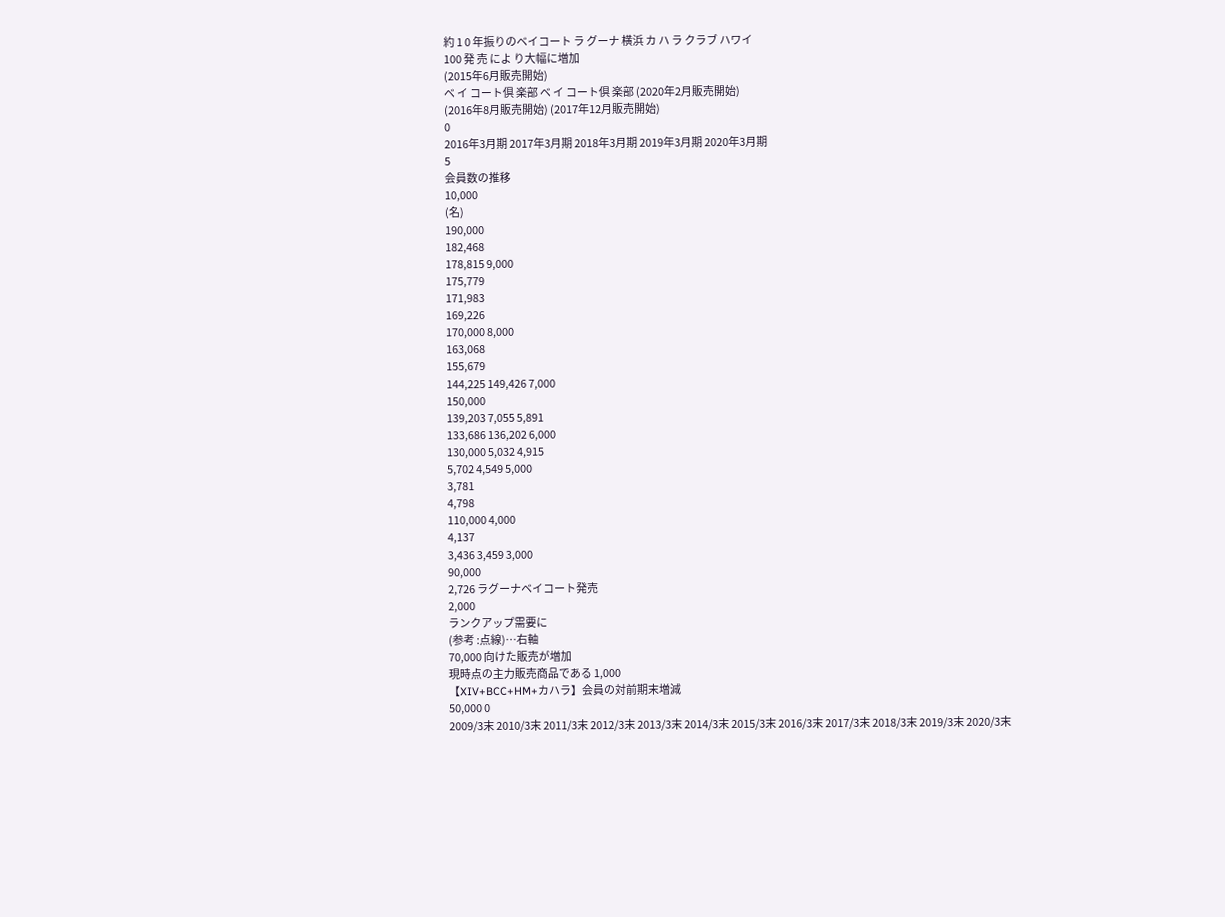約 1 0 年振りのベイコート ラ グーナ 横浜 カ ハ ラ クラブ ハワイ
100 発 売 によ り大幅に増加
(2015年6月販売開始)
ベ イ コート倶 楽部 ベ イ コート倶 楽部 (2020年2月販売開始)
(2016年8月販売開始) (2017年12月販売開始)
0
2016年3月期 2017年3月期 2018年3月期 2019年3月期 2020年3月期
5
会員数の推移
10,000
(名)
190,000
182,468
178,815 9,000
175,779
171,983
169,226
170,000 8,000
163,068
155,679
144,225 149,426 7,000
150,000
139,203 7,055 5,891
133,686 136,202 6,000
130,000 5,032 4,915
5,702 4,549 5,000
3,781
4,798
110,000 4,000
4,137
3,436 3,459 3,000
90,000
2,726 ラグーナベイコート発売
2,000
ランクアップ需要に
(参考 :点線)…右軸
70,000 向けた販売が増加
現時点の主力販売商品である 1,000
【XIV+BCC+HM+カハラ】会員の対前期末増減
50,000 0
2009/3末 2010/3末 2011/3末 2012/3末 2013/3末 2014/3末 2015/3末 2016/3末 2017/3末 2018/3末 2019/3末 2020/3末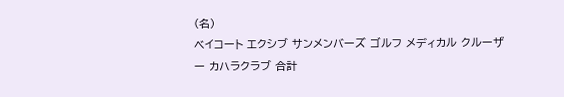(名)
ベイコート エクシブ サンメンバーズ ゴルフ メディカル クルーザー カハラクラブ 合計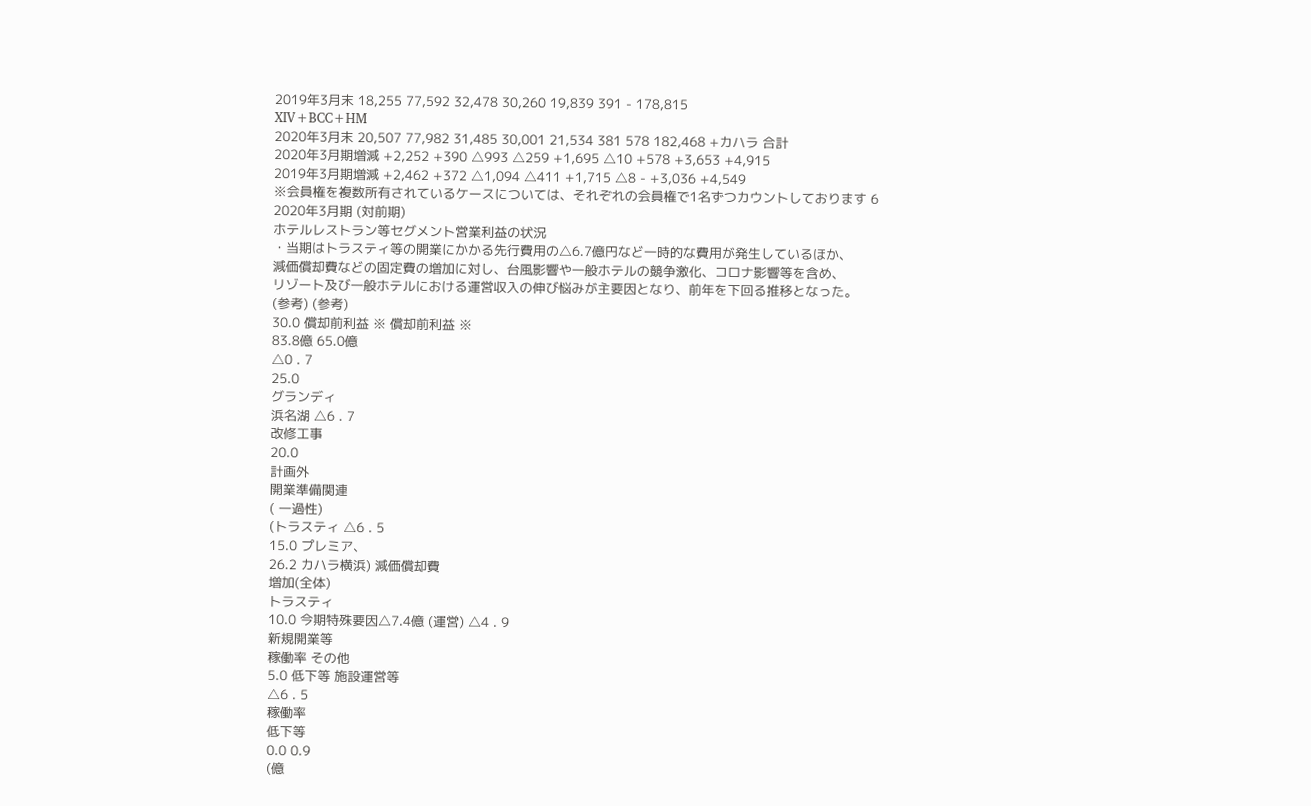2019年3月末 18,255 77,592 32,478 30,260 19,839 391 - 178,815
XIV+BCC+HM
2020年3月末 20,507 77,982 31,485 30,001 21,534 381 578 182,468 +カハラ 合計
2020年3月期増減 +2,252 +390 △993 △259 +1,695 △10 +578 +3,653 +4,915
2019年3月期増減 +2,462 +372 △1,094 △411 +1,715 △8 - +3,036 +4,549
※会員権を複数所有されているケースについては、それぞれの会員権で1名ずつカウントしております 6
2020年3月期 (対前期)
ホテルレストラン等セグメント営業利益の状況
・当期はトラスティ等の開業にかかる先行費用の△6.7億円など一時的な費用が発生しているほか、
減価償却費などの固定費の増加に対し、台風影響や一般ホテルの競争激化、コロナ影響等を含め、
リゾート及び一般ホテルにおける運営収入の伸び悩みが主要因となり、前年を下回る推移となった。
(参考) (参考)
30.0 償却前利益 ※ 償却前利益 ※
83.8億 65.0億
△0 . 7
25.0
グランディ
浜名湖 △6 . 7
改修工事
20.0
計画外
開業準備関連
( 一過性)
(トラスティ △6 . 5
15.0 プレミア、
26.2 カハラ横浜) 減価償却費
増加(全体)
トラスティ
10.0 今期特殊要因△7.4億 (運営) △4 . 9
新規開業等
稼働率 その他
5.0 低下等 施設運営等
△6 . 5
稼働率
低下等
0.0 0.9
(億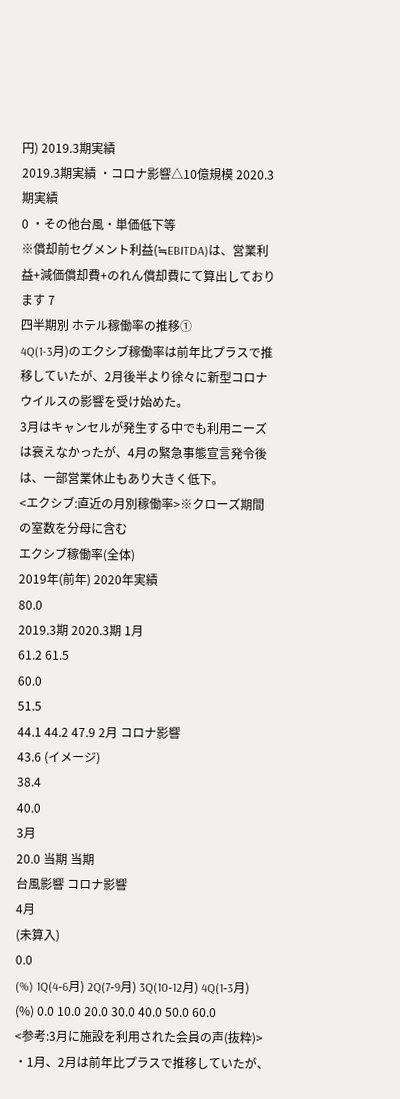円) 2019.3期実績
2019.3期実績 ・コロナ影響△10億規模 2020.3期実績
0 ・その他台風・単価低下等
※償却前セグメント利益(≒EBITDA)は、営業利益+減価償却費+のれん償却費にて算出しております 7
四半期別 ホテル稼働率の推移①
4Q(1-3月)のエクシブ稼働率は前年比プラスで推移していたが、2月後半より徐々に新型コロナウイルスの影響を受け始めた。
3月はキャンセルが発生する中でも利用ニーズは衰えなかったが、4月の緊急事態宣言発令後は、一部営業休止もあり大きく低下。
<エクシブ:直近の月別稼働率>※クローズ期間の室数を分母に含む
エクシブ稼働率(全体)
2019年(前年) 2020年実績
80.0
2019.3期 2020.3期 1月
61.2 61.5
60.0
51.5
44.1 44.2 47.9 2月 コロナ影響
43.6 (イメージ)
38.4
40.0
3月
20.0 当期 当期
台風影響 コロナ影響
4月
(未算入)
0.0
(%) 1Q(4‐6月) 2Q(7‐9月) 3Q(10‐12月) 4Q(1‐3月) (%) 0.0 10.0 20.0 30.0 40.0 50.0 60.0
<参考:3月に施設を利用された会員の声(抜粋)> ・1月、2月は前年比プラスで推移していたが、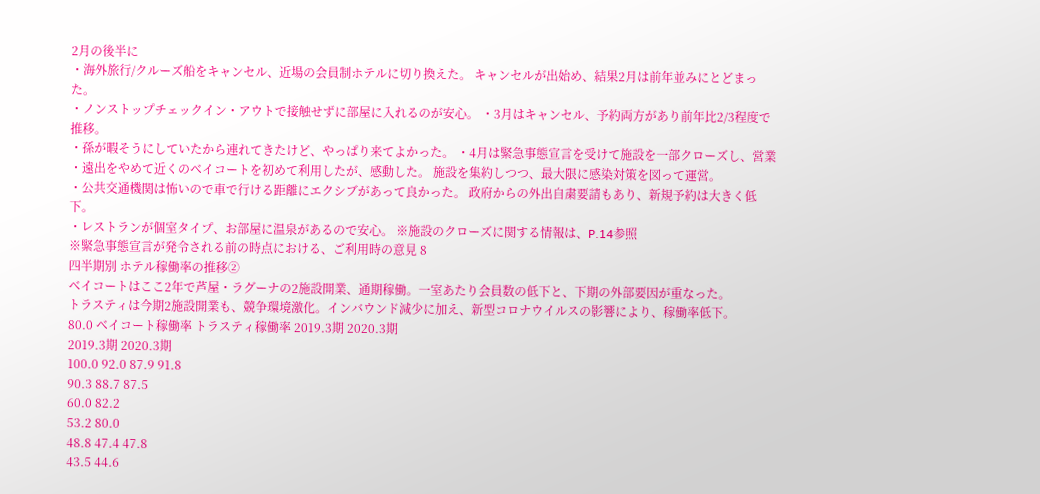2月の後半に
・海外旅行/クルーズ船をキャンセル、近場の会員制ホテルに切り換えた。 キャンセルが出始め、結果2月は前年並みにとどまった。
・ノンストップチェックイン・アウトで接触せずに部屋に入れるのが安心。 ・3月はキャンセル、予約両方があり前年比2/3程度で推移。
・孫が暇そうにしていたから連れてきたけど、やっぱり来てよかった。 ・4月は緊急事態宣言を受けて施設を一部クローズし、営業
・遠出をやめて近くのベイコートを初めて利用したが、感動した。 施設を集約しつつ、最大限に感染対策を図って運営。
・公共交通機関は怖いので車で行ける距離にエクシブがあって良かった。 政府からの外出自粛要請もあり、新規予約は大きく低下。
・レストランが個室タイプ、お部屋に温泉があるので安心。 ※施設のクローズに関する情報は、P.14参照
※緊急事態宣言が発令される前の時点における、ご利用時の意見 8
四半期別 ホテル稼働率の推移②
ベイコートはここ2年で芦屋・ラグーナの2施設開業、通期稼働。一室あたり会員数の低下と、下期の外部要因が重なった。
トラスティは今期2施設開業も、競争環境激化。インバウンド減少に加え、新型コロナウイルスの影響により、稼働率低下。
80.0 ベイコート稼働率 トラスティ稼働率 2019.3期 2020.3期
2019.3期 2020.3期
100.0 92.0 87.9 91.8
90.3 88.7 87.5
60.0 82.2
53.2 80.0
48.8 47.4 47.8
43.5 44.6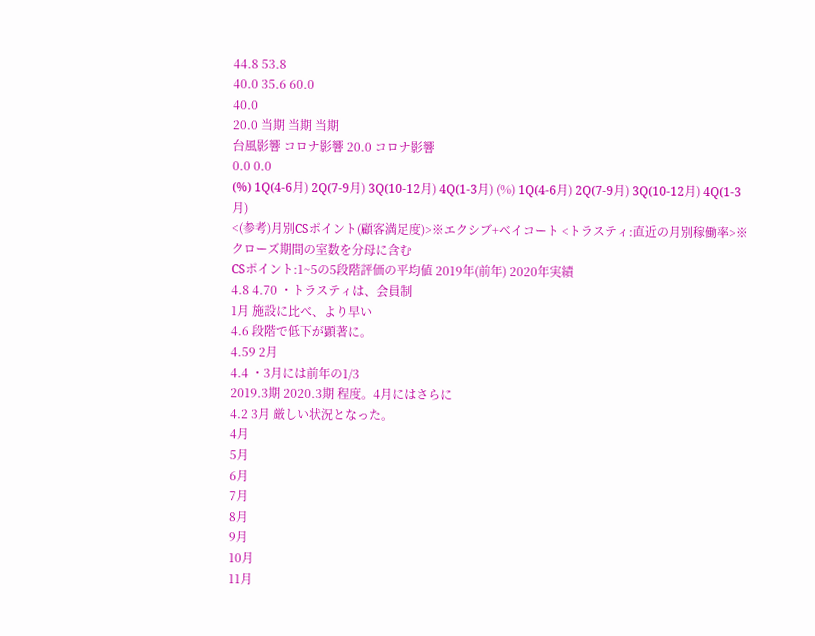44.8 53.8
40.0 35.6 60.0
40.0
20.0 当期 当期 当期
台風影響 コロナ影響 20.0 コロナ影響
0.0 0.0
(%) 1Q(4‐6月) 2Q(7‐9月) 3Q(10‐12月) 4Q(1‐3月) (%) 1Q(4‐6月) 2Q(7‐9月) 3Q(10‐12月) 4Q(1‐3月)
<(参考)月別CSポイント(顧客満足度)>※エクシブ+ベイコート <トラスティ:直近の月別稼働率>※クローズ期間の室数を分母に含む
CSポイント:1~5の5段階評価の平均値 2019年(前年) 2020年実績
4.8 4.70 ・トラスティは、会員制
1月 施設に比べ、より早い
4.6 段階で低下が顕著に。
4.59 2月
4.4 ・3月には前年の1/3
2019.3期 2020.3期 程度。4月にはさらに
4.2 3月 厳しい状況となった。
4月
5月
6月
7月
8月
9月
10月
11月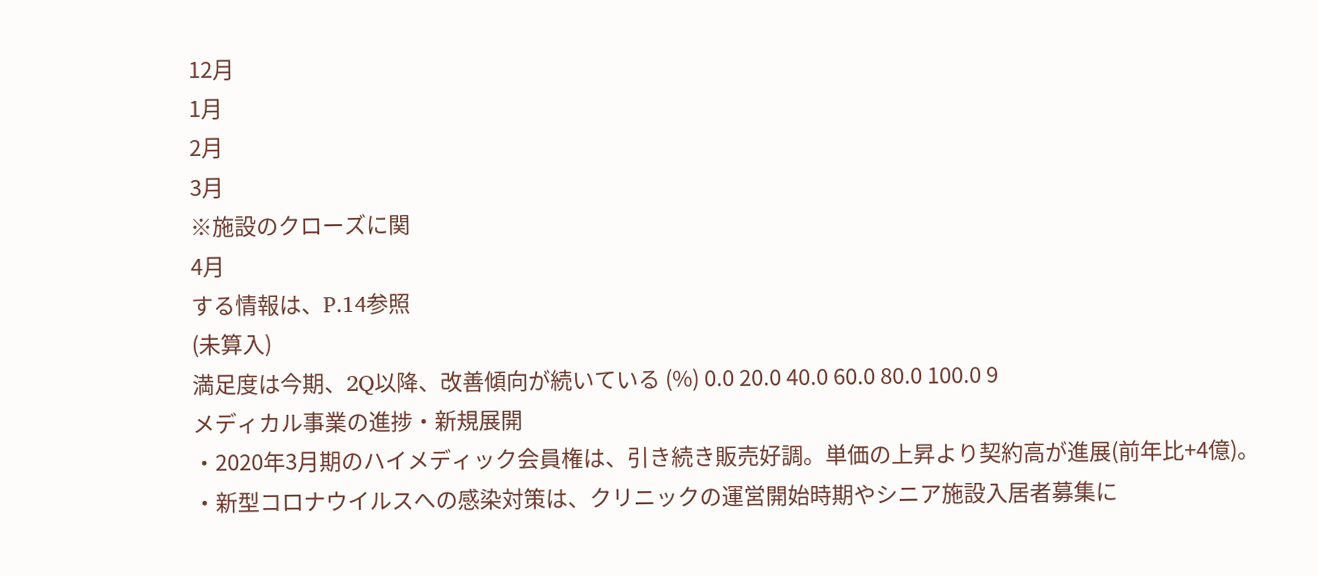12月
1月
2月
3月
※施設のクローズに関
4月
する情報は、P.14参照
(未算入)
満足度は今期、2Q以降、改善傾向が続いている (%) 0.0 20.0 40.0 60.0 80.0 100.0 9
メディカル事業の進捗・新規展開
・2020年3月期のハイメディック会員権は、引き続き販売好調。単価の上昇より契約高が進展(前年比+4億)。
・新型コロナウイルスへの感染対策は、クリニックの運営開始時期やシニア施設入居者募集に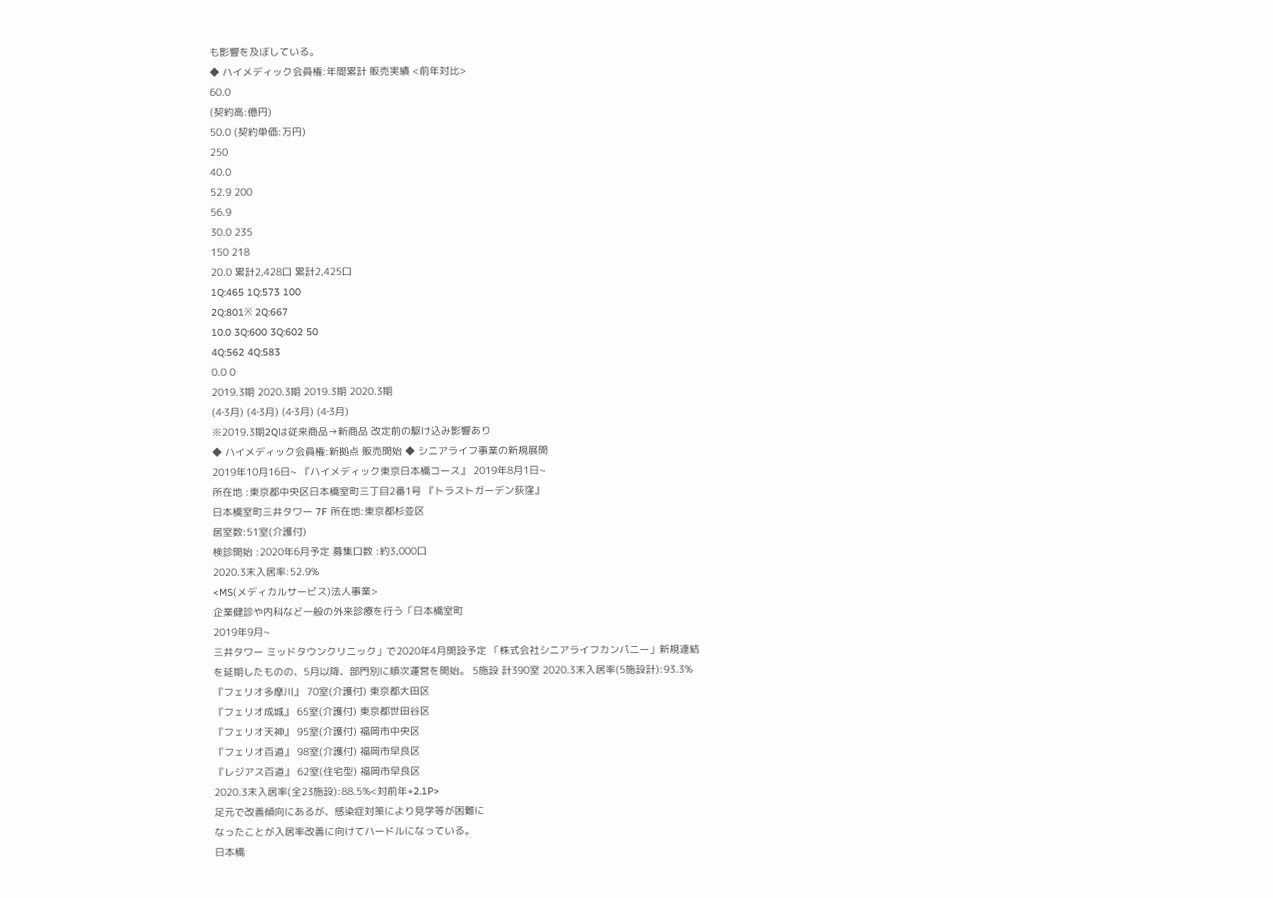も影響を及ぼしている。
◆ ハイメディック会員権:年間累計 販売実績 <前年対比>
60.0
(契約高:億円)
50.0 (契約単価:万円)
250
40.0
52.9 200
56.9
30.0 235
150 218
20.0 累計2,428口 累計2,425口
1Q:465 1Q:573 100
2Q:801※ 2Q:667
10.0 3Q:600 3Q:602 50
4Q:562 4Q:583
0.0 0
2019.3期 2020.3期 2019.3期 2020.3期
(4‐3月) (4‐3月) (4‐3月) (4‐3月)
※2019.3期2Qは従来商品→新商品 改定前の駆け込み影響あり
◆ ハイメディック会員権:新拠点 販売開始 ◆ シニアライフ事業の新規展開
2019年10月16日~ 『ハイメディック東京日本橋コース』 2019年8月1日~
所在地 :東京都中央区日本橋室町三丁目2番1号 『トラストガーデン荻窪』
日本橋室町三井タワー 7F 所在地:東京都杉並区
居室数:51室(介護付)
検診開始 :2020年6月予定 募集口数 :約3,000口
2020.3末入居率:52.9%
<MS(メディカルサービス)法人事業>
企業健診や内科など一般の外来診療を行う「日本橋室町
2019年9月~
三井タワー ミッドタウンクリニック」で2020年4月開設予定 「株式会社シニアライフカンパニー」新規連結
を延期したものの、5月以降、部門別に順次運営を開始。 5施設 計390室 2020.3末入居率(5施設計):93.3%
『フェリオ多摩川』 70室(介護付) 東京都大田区
『フェリオ成城』 65室(介護付) 東京都世田谷区
『フェリオ天神』 95室(介護付) 福岡市中央区
『フェリオ百道』 98室(介護付) 福岡市早良区
『レジアス百道』 62室(住宅型) 福岡市早良区
2020.3末入居率(全23施設):88.5%<対前年+2.1P>
足元で改善傾向にあるが、感染症対策により見学等が困難に
なったことが入居率改善に向けてハードルになっている。
日本橋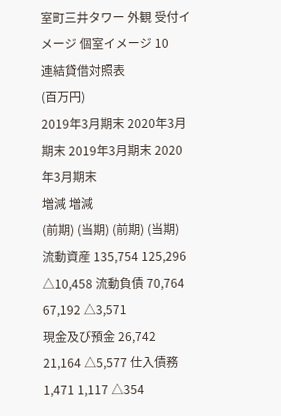室町三井タワー 外観 受付イメージ 個室イメージ 10
連結貸借対照表
(百万円)
2019年3月期末 2020年3月期末 2019年3月期末 2020年3月期末
増減 増減
(前期) (当期) (前期) (当期)
流動資産 135,754 125,296 △10,458 流動負債 70,764 67,192 △3,571
現金及び預金 26,742 21,164 △5,577 仕入債務 1,471 1,117 △354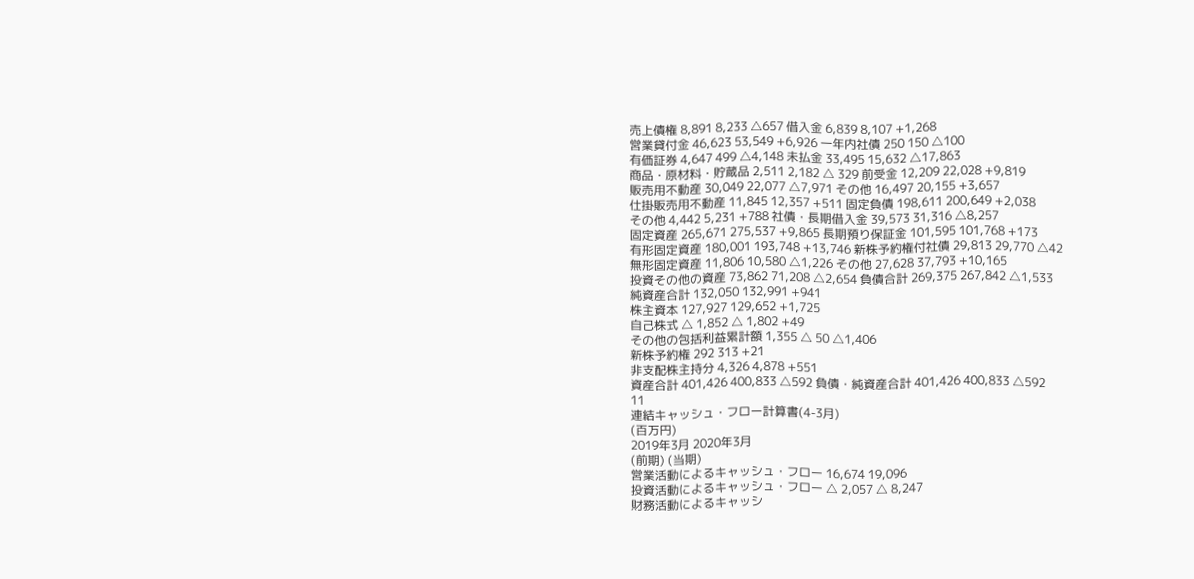売上債権 8,891 8,233 △657 借入金 6,839 8,107 +1,268
営業貸付金 46,623 53,549 +6,926 一年内社債 250 150 △100
有価証券 4,647 499 △4,148 未払金 33,495 15,632 △17,863
商品・原材料・貯蔵品 2,511 2,182 △ 329 前受金 12,209 22,028 +9,819
販売用不動産 30,049 22,077 △7,971 その他 16,497 20,155 +3,657
仕掛販売用不動産 11,845 12,357 +511 固定負債 198,611 200,649 +2,038
その他 4,442 5,231 +788 社債・長期借入金 39,573 31,316 △8,257
固定資産 265,671 275,537 +9,865 長期預り保証金 101,595 101,768 +173
有形固定資産 180,001 193,748 +13,746 新株予約権付社債 29,813 29,770 △42
無形固定資産 11,806 10,580 △1,226 その他 27,628 37,793 +10,165
投資その他の資産 73,862 71,208 △2,654 負債合計 269,375 267,842 △1,533
純資産合計 132,050 132,991 +941
株主資本 127,927 129,652 +1,725
自己株式 △ 1,852 △ 1,802 +49
その他の包括利益累計額 1,355 △ 50 △1,406
新株予約権 292 313 +21
非支配株主持分 4,326 4,878 +551
資産合計 401,426 400,833 △592 負債・純資産合計 401,426 400,833 △592
11
連結キャッシュ・フロー計算書(4-3月)
(百万円)
2019年3月 2020年3月
(前期) (当期)
営業活動によるキャッシュ・フロー 16,674 19,096
投資活動によるキャッシュ・フロー △ 2,057 △ 8,247
財務活動によるキャッシ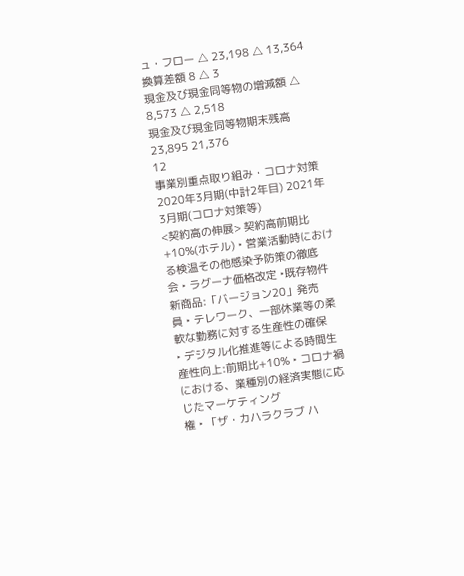ュ・フロー △ 23,198 △ 13,364
換算差額 8 △ 3
現金及び現金同等物の増減額 △ 8,573 △ 2,518
現金及び現金同等物期末残高 23,895 21,376
12
事業別重点取り組み・コロナ対策
2020年3月期(中計2年目) 2021年3月期(コロナ対策等)
<契約高の伸展> 契約高前期比+10%(ホテル) ‣ 営業活動時における検温その他感染予防策の徹底
会 ‣ ラグーナ価格改定 ‣既存物件新商品:「バージョン20」発売
員 ‣ テレワーク、一部休業等の柔軟な勤務に対する生産性の確保
‣ デジタル化推進等による時間生産性向上:前期比+10% ‣ コロナ禍における、業種別の経済実態に応じたマーケティング
権 ‣ 「ザ・カハラクラブ ハ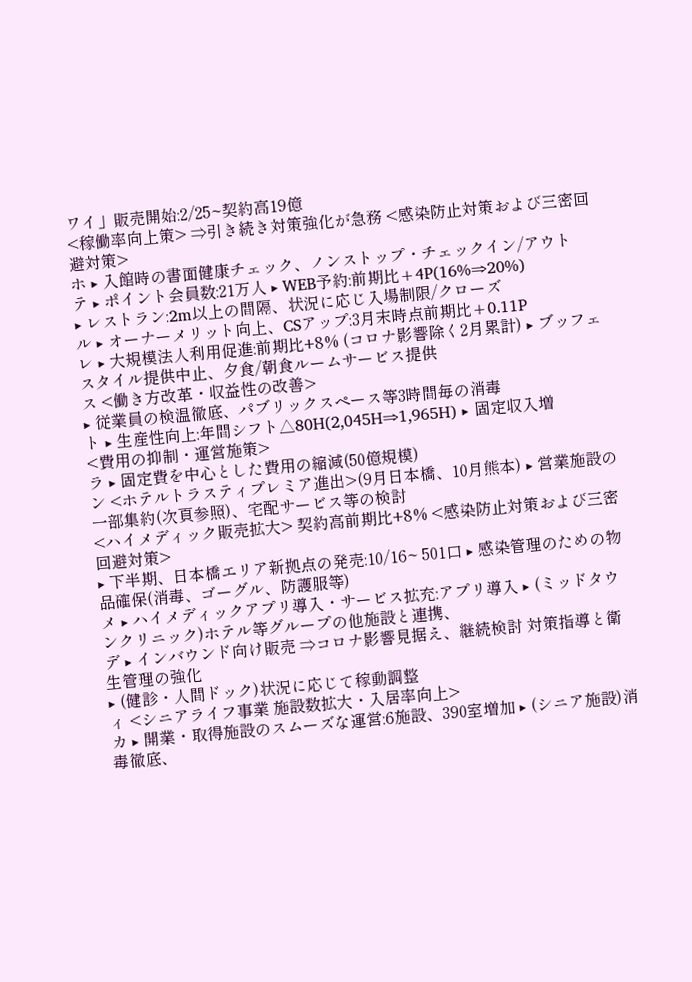ワイ」販売開始:2/25~契約高19億
<稼働率向上策> ⇒引き続き対策強化が急務 <感染防止対策および三密回避対策>
ホ ‣ 入館時の書面健康チェック、ノンストップ・チェックイン/アウト
テ ‣ ポイント会員数:21万人 ‣ WEB予約:前期比+4P(16%⇒20%)
‣ レストラン:2m以上の間隔、状況に応じ入場制限/クローズ
ル ‣ オーナーメリット向上、CSアップ:3月末時点前期比+0.11P
レ ‣ 大規模法人利用促進:前期比+8% (コロナ影響除く2月累計) ‣ ブッフェスタイル提供中止、夕食/朝食ルームサービス提供
ス <働き方改革・収益性の改善>
‣ 従業員の検温徹底、パブリックスペース等3時間毎の消毒
ト ‣ 生産性向上:年間シフト△80H(2,045H⇒1,965H) ‣ 固定収入増
<費用の抑制・運営施策>
ラ ‣ 固定費を中心とした費用の縮減(50億規模)
ン <ホテルトラスティプレミア進出>(9月日本橋、10月熊本) ‣ 営業施設の一部集約(次頁参照)、宅配サービス等の検討
<ハイメディック販売拡大> 契約高前期比+8% <感染防止対策および三密回避対策>
‣ 下半期、日本橋エリア新拠点の発売:10/16~ 501口 ‣ 感染管理のための物品確保(消毒、ゴーグル、防護服等)
メ ‣ ハイメディックアプリ導入・サービス拡充:アプリ導入 ‣ (ミッドタウンクリニック)ホテル等グループの他施設と連携、
デ ‣ インバウンド向け販売 ⇒コロナ影響見据え、継続検討 対策指導と衛生管理の強化
‣ (健診・人間ドック)状況に応じて稼動調整
ィ <シニアライフ事業 施設数拡大・入居率向上>
カ ‣ 開業・取得施設のスムーズな運営:6施設、390室増加 ‣ (シニア施設)消毒徹底、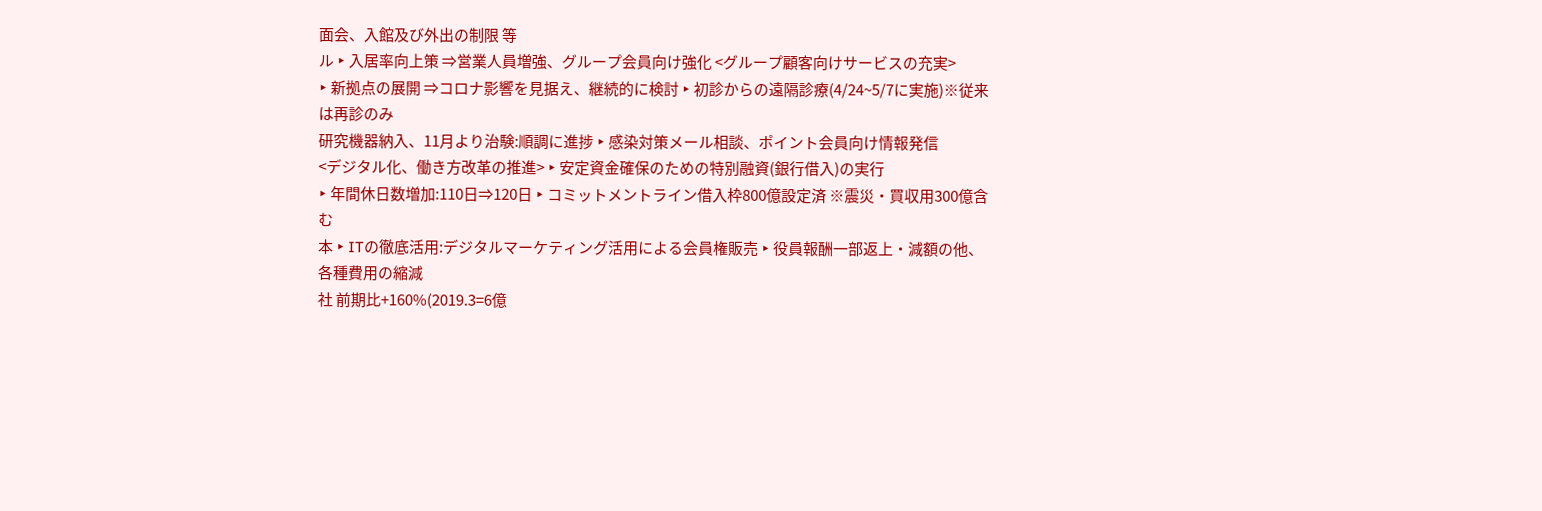面会、入館及び外出の制限 等
ル ‣ 入居率向上策 ⇒営業人員増強、グループ会員向け強化 <グループ顧客向けサービスの充実>
‣ 新拠点の展開 ⇒コロナ影響を見据え、継続的に検討 ‣ 初診からの遠隔診療(4/24~5/7に実施)※従来は再診のみ
研究機器納入、11月より治験:順調に進捗 ‣ 感染対策メール相談、ポイント会員向け情報発信
<デジタル化、働き方改革の推進> ‣ 安定資金確保のための特別融資(銀行借入)の実行
‣ 年間休日数増加:110日⇒120日 ‣ コミットメントライン借入枠800億設定済 ※震災・買収用300億含む
本 ‣ ITの徹底活用:デジタルマーケティング活用による会員権販売 ‣ 役員報酬一部返上・減額の他、各種費用の縮減
社 前期比+160%(2019.3=6億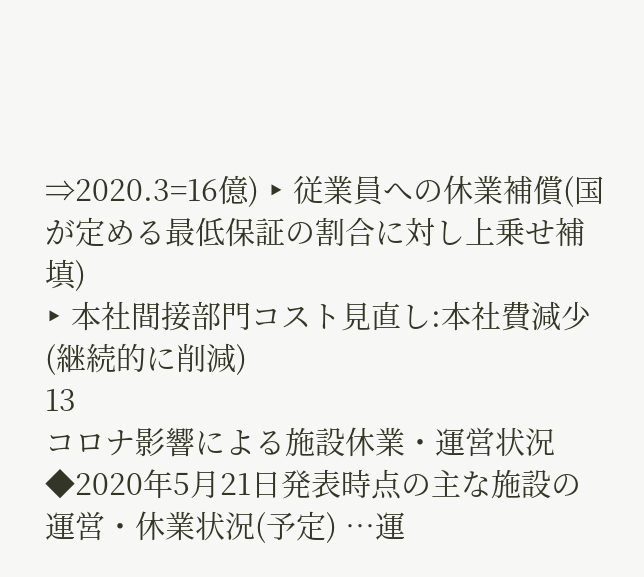⇒2020.3=16億) ‣ 従業員への休業補償(国が定める最低保証の割合に対し上乗せ補填)
‣ 本社間接部門コスト見直し:本社費減少(継続的に削減)
13
コロナ影響による施設休業・運営状況
◆2020年5月21日発表時点の主な施設の運営・休業状況(予定) …運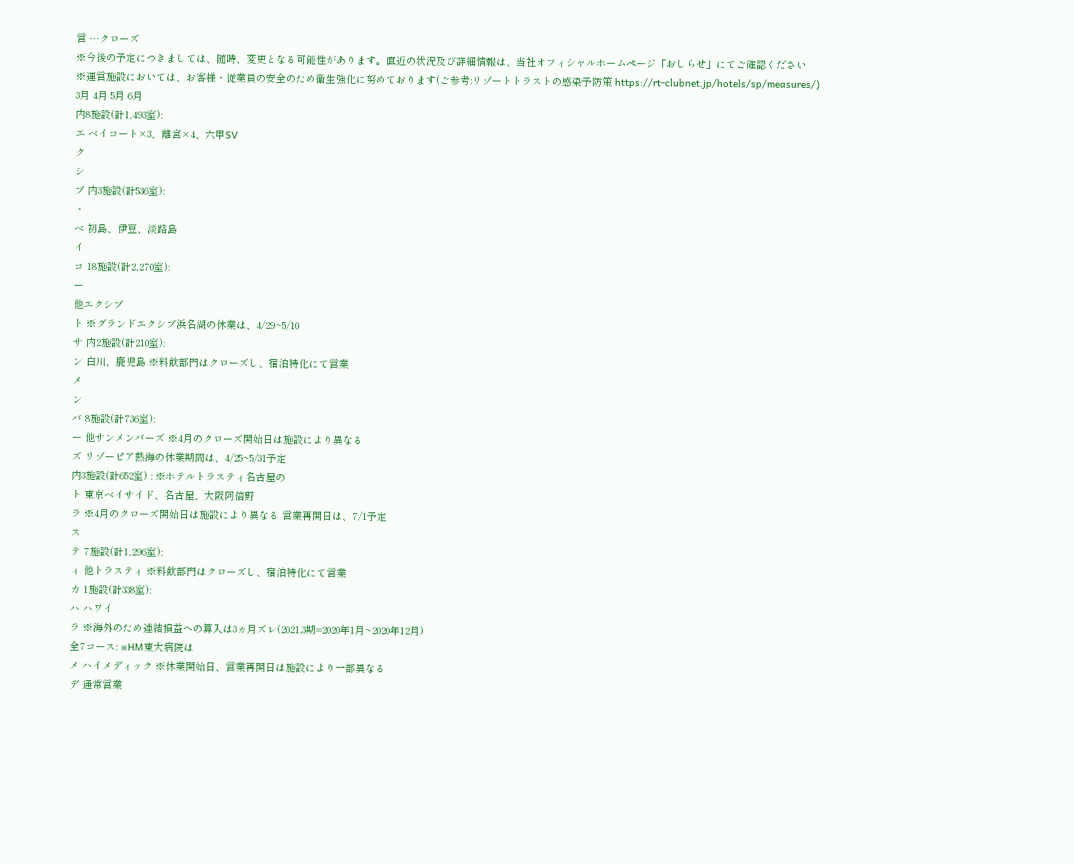営 …クローズ
※今後の予定につきましては、随時、変更となる可能性があります。直近の状況及び詳細情報は、当社オフィシャルホームページ「おしらせ」にてご確認ください
※運営施設においては、お客様・従業員の安全のため衛生強化に努めております(ご参考:リゾートトラストの感染予防策 https://rt-clubnet.jp/hotels/sp/measures/)
3月 4月 5月 6月
内8施設(計1,493室):
エ ベイコート×3、離宮×4、六甲SV
ク
シ
ブ 内3施設(計536室):
・
ベ 初島、伊豆、淡路島
イ
コ 18施設(計2,270室):
ー
他エクシブ
ト ※グランドエクシブ浜名湖の休業は、4/29~5/10
サ 内2施設(計210室):
ン 白川、鹿児島 ※料飲部門はクローズし、宿泊特化にて営業
メ
ン
バ 8施設(計736室):
ー 他サンメンバーズ ※4月のクローズ開始日は施設により異なる
ズ リゾーピア熱海の休業期間は、4/25~5/31予定
内3施設(計652室) : ※ホテルトラスティ名古屋の
ト 東京ベイサイド、名古屋、大阪阿倍野
ラ ※4月のクローズ開始日は施設により異なる 営業再開日は、7/1予定
ス
テ 7施設(計1,296室):
ィ 他トラスティ ※料飲部門はクローズし、宿泊特化にて営業
カ 1施設(計338室):
ハ ハワイ
ラ ※海外のため連結損益への算入は3ヵ月ズレ(2021.3期=2020年1月~2020年12月)
全7コース: ※HM東大病院は
メ ハイメディック ※休業開始日、営業再開日は施設により一部異なる
デ 通常営業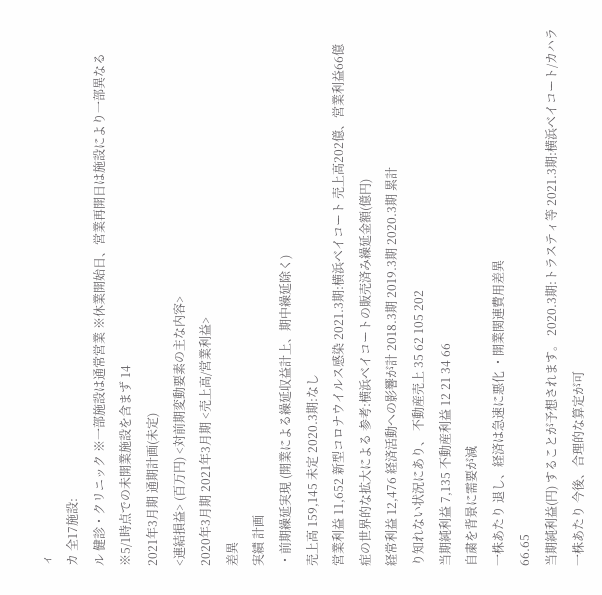ィ
カ 全17施設:
ル 健診・クリニック ※一部施設は通常営業 ※休業開始日、営業再開日は施設により一部異なる
※5/1時点での未開業施設を含まず 14
2021年3月期 通期計画(未定)
<連結損益> (百万円) <対前期変動要素の主な内容>
2020年3月期 2021年3月期 <売上高/営業利益>
差異
実績 計画
・前期繰延実現 (開業による繰延収益計上、期中繰延除く)
売上高 159,145 未定 2020.3期:なし
営業利益 11,652 新型コロナウイルス感染 2021.3期:横浜ベイコート 売上高202億、営業利益66億
症の世界的な拡大による 参考:横浜ベイコートの販売済み繰延金額(億円)
経常利益 12,476 経済活動への影響が計 2018.3期 2019.3期 2020.3期 累計
り知れない状況にあり、 不動産売上 35 62 105 202
当期純利益 7,135 不動産利益 12 21 34 66
自粛を背景に需要が減
一株あたり 退し、経済は急速に悪化 ・開業関連費用差異
66.65
当期純利益(円) することが予想されます。 2020.3期:トラスティ等 2021.3期:横浜ベイコート/カハラ
一株あたり 今後、合理的な算定が可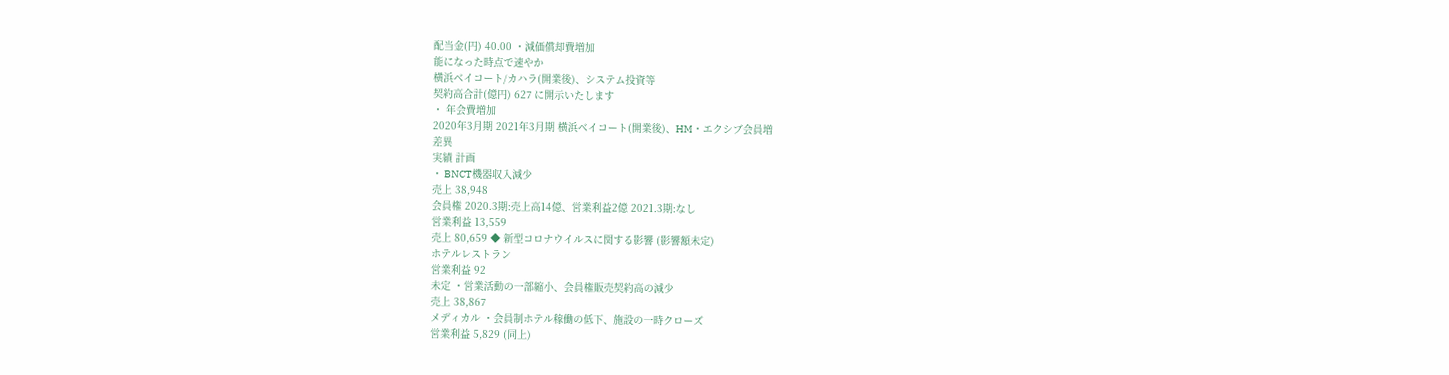配当金(円) 40.00 ・減価償却費増加
能になった時点で速やか
横浜ベイコート/カハラ(開業後)、システム投資等
契約高合計(億円) 627 に開示いたします
・ 年会費増加
2020年3月期 2021年3月期 横浜ベイコート(開業後)、HM・エクシブ会員増
差異
実績 計画
・ BNCT機器収入減少
売上 38,948
会員権 2020.3期:売上高14億、営業利益2億 2021.3期:なし
営業利益 13,559
売上 80,659 ◆ 新型コロナウイルスに関する影響 (影響額未定)
ホテルレストラン
営業利益 92
未定 ・営業活動の一部縮小、会員権販売契約高の減少
売上 38,867
メディカル ・会員制ホテル稼働の低下、施設の一時クローズ
営業利益 5,829 (同上)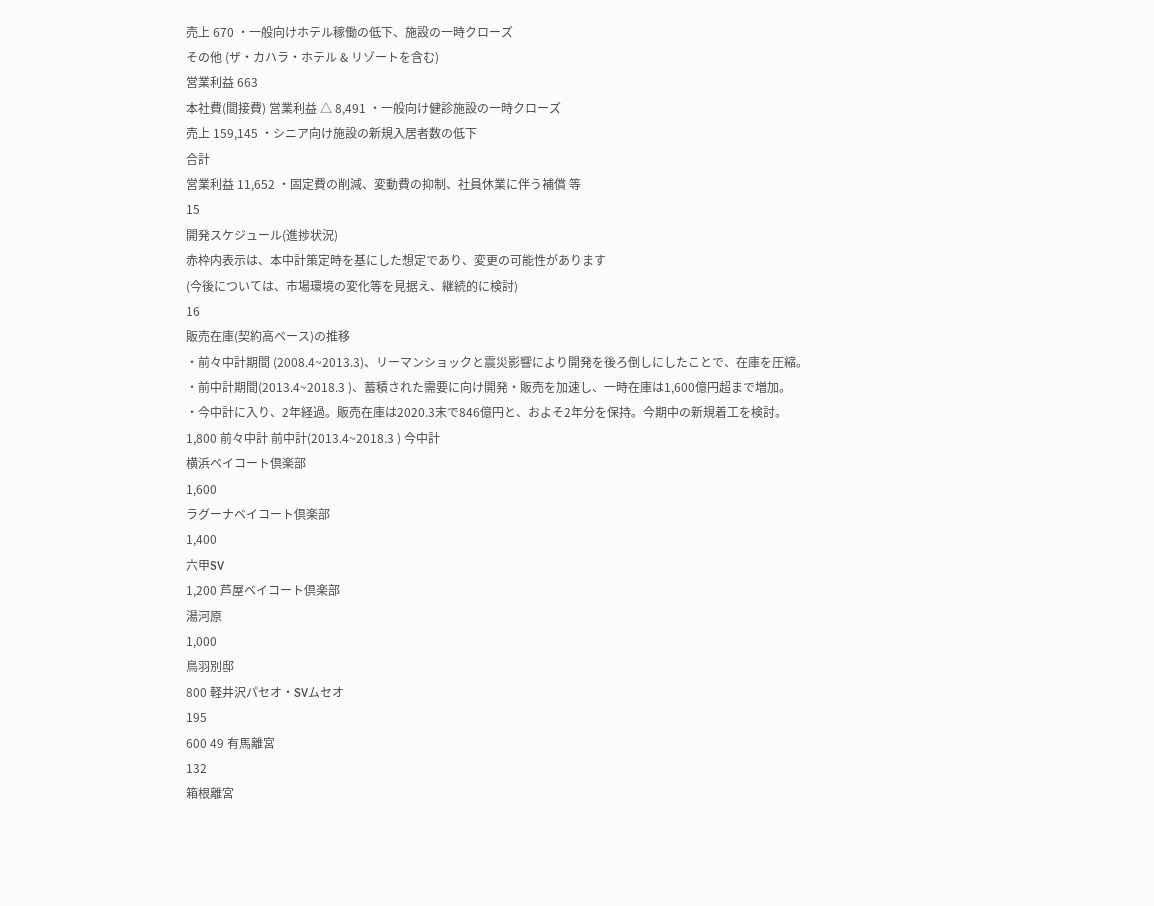売上 670 ・一般向けホテル稼働の低下、施設の一時クローズ
その他 (ザ・カハラ・ホテル & リゾートを含む)
営業利益 663
本社費(間接費) 営業利益 △ 8,491 ・一般向け健診施設の一時クローズ
売上 159,145 ・シニア向け施設の新規入居者数の低下
合計
営業利益 11,652 ・固定費の削減、変動費の抑制、社員休業に伴う補償 等
15
開発スケジュール(進捗状況)
赤枠内表示は、本中計策定時を基にした想定であり、変更の可能性があります
(今後については、市場環境の変化等を見据え、継続的に検討)
16
販売在庫(契約高ベース)の推移
・前々中計期間 (2008.4~2013.3)、リーマンショックと震災影響により開発を後ろ倒しにしたことで、在庫を圧縮。
・前中計期間(2013.4~2018.3 )、蓄積された需要に向け開発・販売を加速し、一時在庫は1,600億円超まで増加。
・今中計に入り、2年経過。販売在庫は2020.3末で846億円と、およそ2年分を保持。今期中の新規着工を検討。
1,800 前々中計 前中計(2013.4~2018.3 ) 今中計
横浜ベイコート倶楽部
1,600
ラグーナベイコート倶楽部
1,400
六甲SV
1,200 芦屋ベイコート倶楽部
湯河原
1,000
鳥羽別邸
800 軽井沢パセオ・SVムセオ
195
600 49 有馬離宮
132
箱根離宮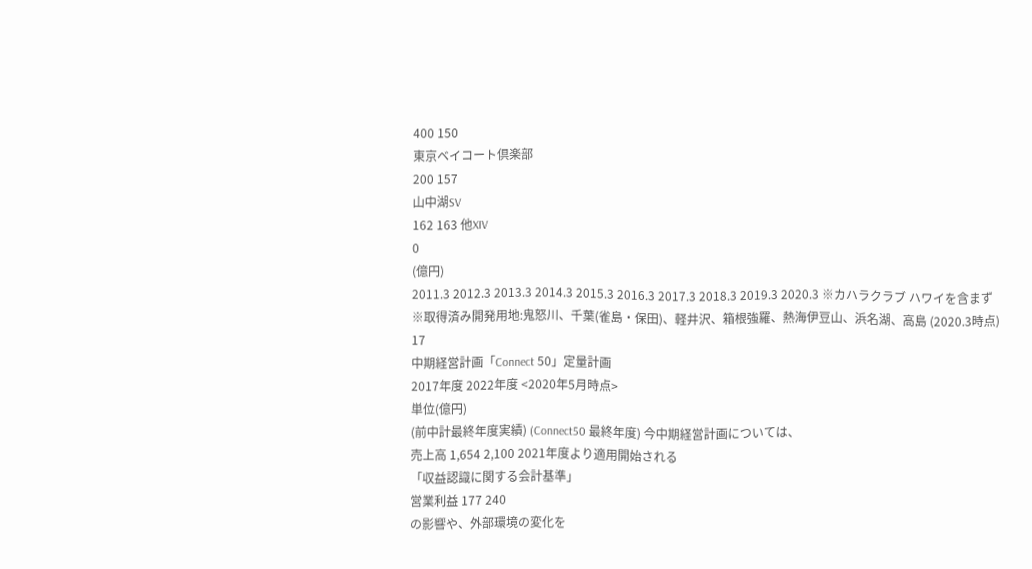400 150
東京ベイコート倶楽部
200 157
山中湖SV
162 163 他XIV
0
(億円)
2011.3 2012.3 2013.3 2014.3 2015.3 2016.3 2017.3 2018.3 2019.3 2020.3 ※カハラクラブ ハワイを含まず
※取得済み開発用地:鬼怒川、千葉(雀島・保田)、軽井沢、箱根強羅、熱海伊豆山、浜名湖、高島 (2020.3時点)
17
中期経営計画「Connect 50」定量計画
2017年度 2022年度 <2020年5月時点>
単位(億円)
(前中計最終年度実績) (Connect50 最終年度) 今中期経営計画については、
売上高 1,654 2,100 2021年度より適用開始される
「収益認識に関する会計基準」
営業利益 177 240
の影響や、外部環境の変化を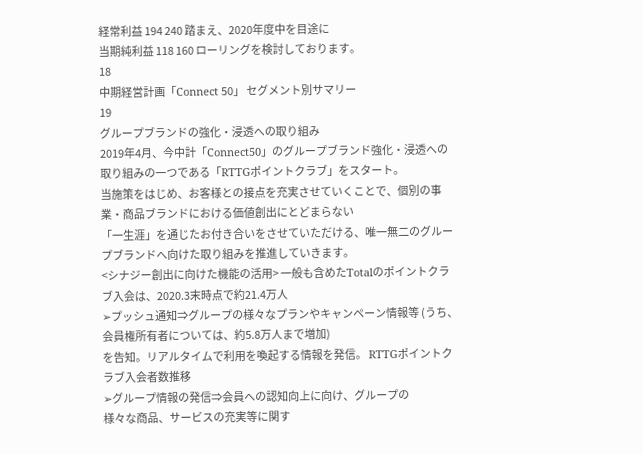経常利益 194 240 踏まえ、2020年度中を目途に
当期純利益 118 160 ローリングを検討しております。
18
中期経営計画「Connect 50」 セグメント別サマリー
19
グループブランドの強化・浸透への取り組み
2019年4月、今中計「Connect50」のグループブランド強化・浸透への取り組みの一つである「RTTGポイントクラブ」をスタート。
当施策をはじめ、お客様との接点を充実させていくことで、個別の事業・商品ブランドにおける価値創出にとどまらない
「一生涯」を通じたお付き合いをさせていただける、唯一無二のグループブランドへ向けた取り組みを推進していきます。
<シナジー創出に向けた機能の活用> 一般も含めたTotalのポイントクラブ入会は、2020.3末時点で約21.4万人
➢プッシュ通知⇒グループの様々なプランやキャンペーン情報等 (うち、会員権所有者については、約5.8万人まで増加)
を告知。リアルタイムで利用を喚起する情報を発信。 RTTGポイントクラブ入会者数推移
➢グループ情報の発信⇒会員への認知向上に向け、グループの
様々な商品、サービスの充実等に関す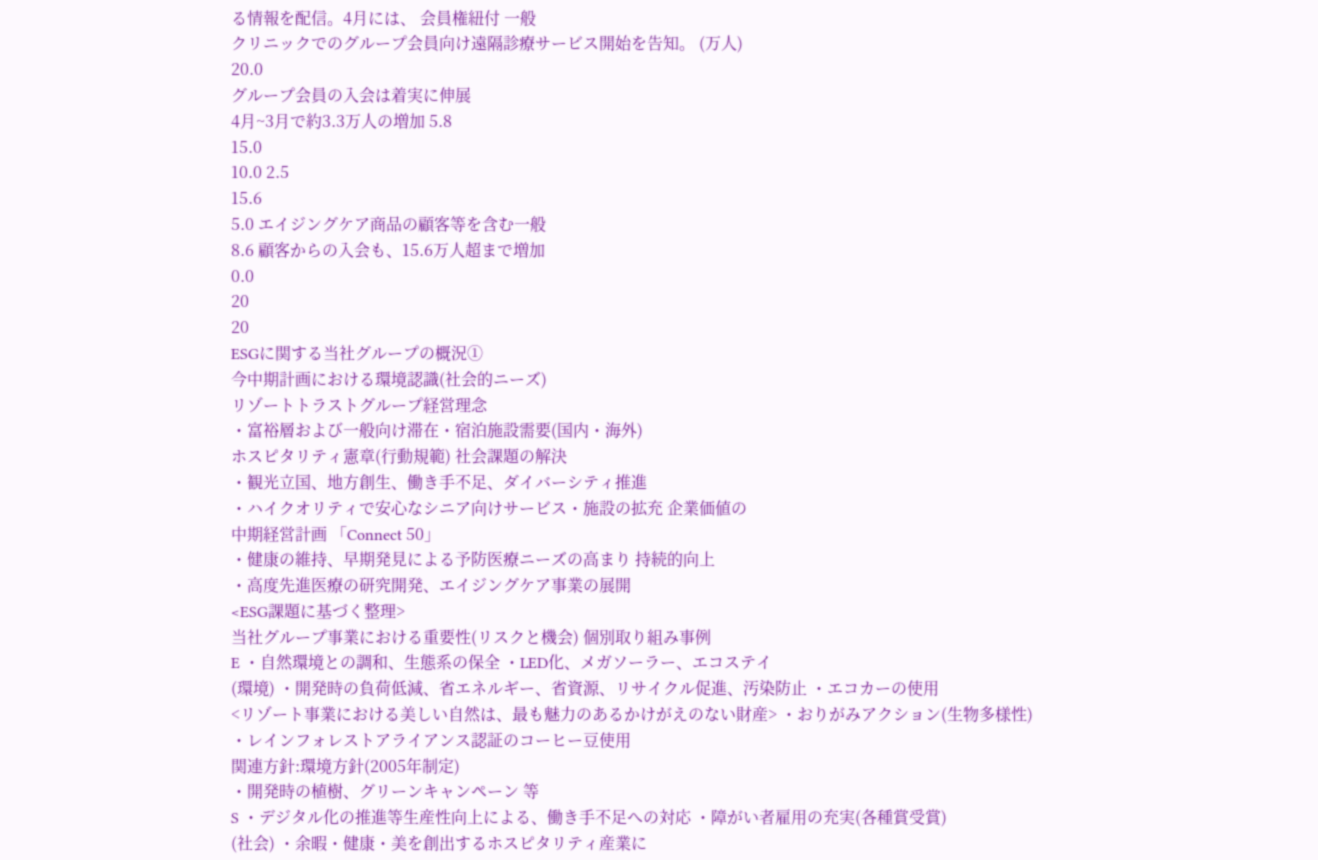る情報を配信。4月には、 会員権紐付 一般
クリニックでのグループ会員向け遠隔診療サービス開始を告知。 (万人)
20.0
グループ会員の入会は着実に伸展
4月~3月で約3.3万人の増加 5.8
15.0
10.0 2.5
15.6
5.0 エイジングケア商品の顧客等を含む一般
8.6 顧客からの入会も、15.6万人超まで増加
0.0
20
20
ESGに関する当社グループの概況①
今中期計画における環境認識(社会的ニーズ)
リゾートトラストグループ経営理念
・富裕層および一般向け滞在・宿泊施設需要(国内・海外)
ホスピタリティ憲章(行動規範) 社会課題の解決
・観光立国、地方創生、働き手不足、ダイバーシティ推進
・ハイクオリティで安心なシニア向けサービス・施設の拡充 企業価値の
中期経営計画 「Connect 50」
・健康の維持、早期発見による予防医療ニーズの高まり 持続的向上
・高度先進医療の研究開発、エイジングケア事業の展開
<ESG課題に基づく整理>
当社グループ事業における重要性(リスクと機会) 個別取り組み事例
E ・自然環境との調和、生態系の保全 ・LED化、メガソーラー、エコステイ
(環境) ・開発時の負荷低減、省エネルギー、省資源、リサイクル促進、汚染防止 ・エコカーの使用
<リゾート事業における美しい自然は、最も魅力のあるかけがえのない財産> ・おりがみアクション(生物多様性)
・レインフォレストアライアンス認証のコーヒー豆使用
関連方針:環境方針(2005年制定)
・開発時の植樹、グリーンキャンペーン 等
S ・デジタル化の推進等生産性向上による、働き手不足への対応 ・障がい者雇用の充実(各種賞受賞)
(社会) ・余暇・健康・美を創出するホスピタリティ産業に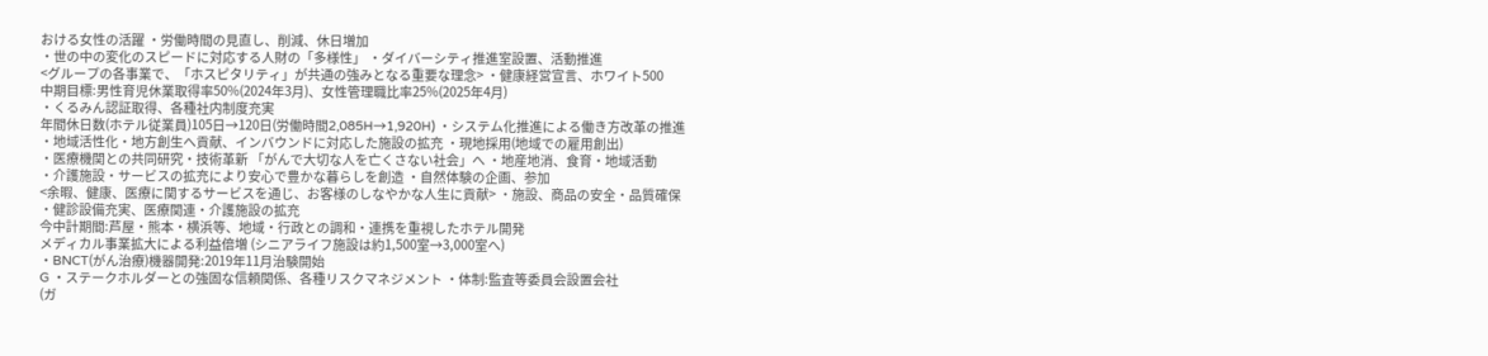おける女性の活躍 ・労働時間の見直し、削減、休日増加
・世の中の変化のスピードに対応する人財の「多様性」 ・ダイバーシティ推進室設置、活動推進
<グループの各事業で、「ホスピタリティ」が共通の強みとなる重要な理念> ・健康経営宣言、ホワイト500
中期目標:男性育児休業取得率50%(2024年3月)、女性管理職比率25%(2025年4月)
・くるみん認証取得、各種社内制度充実
年間休日数(ホテル従業員)105日→120日(労働時間2,085H→1,920H) ・システム化推進による働き方改革の推進
・地域活性化・地方創生へ貢献、インバウンドに対応した施設の拡充 ・現地採用(地域での雇用創出)
・医療機関との共同研究・技術革新 「がんで大切な人を亡くさない社会」へ ・地産地消、食育・地域活動
・介護施設・サービスの拡充により安心で豊かな暮らしを創造 ・自然体験の企画、参加
<余暇、健康、医療に関するサービスを通じ、お客様のしなやかな人生に貢献> ・施設、商品の安全・品質確保
・健診設備充実、医療関連・介護施設の拡充
今中計期間:芦屋・熊本・横浜等、地域・行政との調和・連携を重視したホテル開発
メディカル事業拡大による利益倍増 (シニアライフ施設は約1,500室→3,000室へ)
・BNCT(がん治療)機器開発:2019年11月治験開始
G ・ステークホルダーとの強固な信頼関係、各種リスクマネジメント ・体制:監査等委員会設置会社
(ガ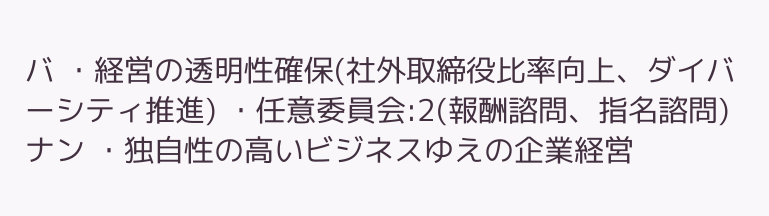バ ・経営の透明性確保(社外取締役比率向上、ダイバーシティ推進) ・任意委員会:2(報酬諮問、指名諮問)
ナン ・独自性の高いビジネスゆえの企業経営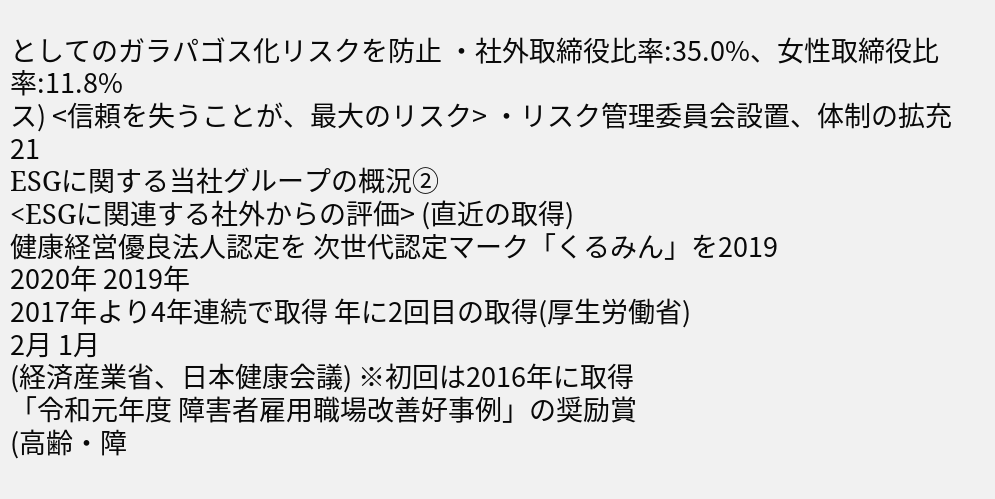としてのガラパゴス化リスクを防止 ・社外取締役比率:35.0%、女性取締役比率:11.8%
ス) <信頼を失うことが、最大のリスク> ・リスク管理委員会設置、体制の拡充 21
ESGに関する当社グループの概況②
<ESGに関連する社外からの評価> (直近の取得)
健康経営優良法人認定を 次世代認定マーク「くるみん」を2019
2020年 2019年
2017年より4年連続で取得 年に2回目の取得(厚生労働省)
2月 1月
(経済産業省、日本健康会議) ※初回は2016年に取得
「令和元年度 障害者雇用職場改善好事例」の奨励賞
(高齢・障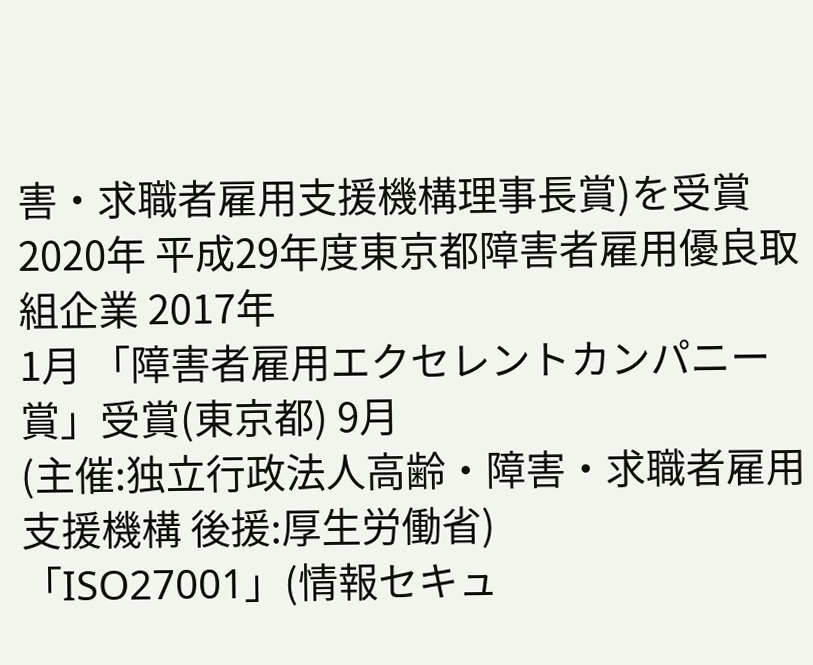害・求職者雇用支援機構理事長賞)を受賞 2020年 平成29年度東京都障害者雇用優良取組企業 2017年
1月 「障害者雇用エクセレントカンパニー賞」受賞(東京都) 9月
(主催:独立行政法人高齢・障害・求職者雇用支援機構 後援:厚生労働省)
「ISO27001」(情報セキュ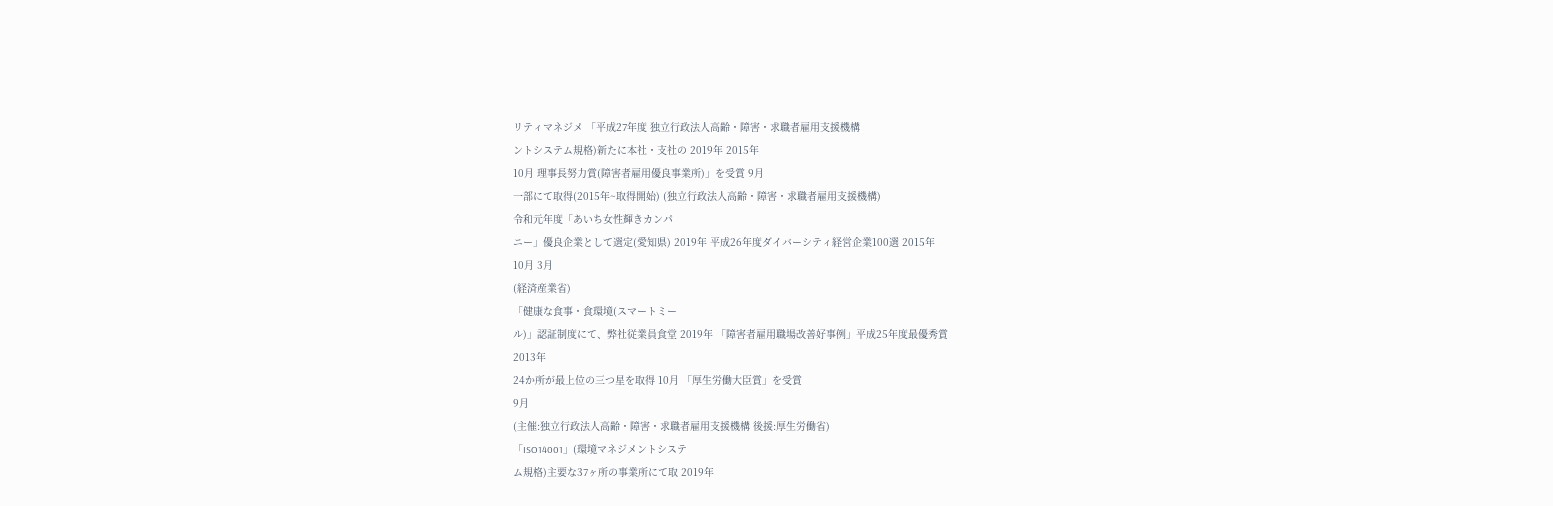リティマネジメ 「平成27年度 独立行政法人高齢・障害・求職者雇用支援機構
ントシステム規格)新たに本社・支社の 2019年 2015年
10月 理事長努力賞(障害者雇用優良事業所)」を受賞 9月
一部にて取得(2015年~取得開始) (独立行政法人高齢・障害・求職者雇用支援機構)
令和元年度「あいち女性輝きカンパ
ニー」優良企業として選定(愛知県) 2019年 平成26年度ダイバーシティ経営企業100選 2015年
10月 3月
(経済産業省)
「健康な食事・食環境(スマートミー
ル)」認証制度にて、弊社従業員食堂 2019年 「障害者雇用職場改善好事例」平成25年度最優秀賞
2013年
24か所が最上位の三つ星を取得 10月 「厚生労働大臣賞」を受賞
9月
(主催:独立行政法人高齢・障害・求職者雇用支援機構 後援:厚生労働省)
「ISO14001」(環境マネジメントシステ
ム規格)主要な37ヶ所の事業所にて取 2019年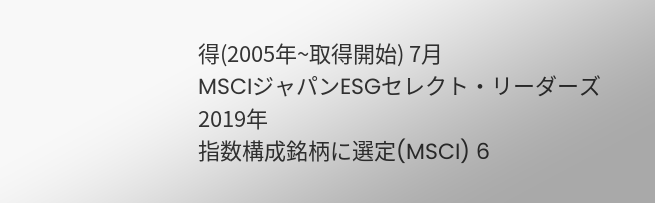得(2005年~取得開始) 7月
MSCIジャパンESGセレクト・リーダーズ
2019年
指数構成銘柄に選定(MSCI) 6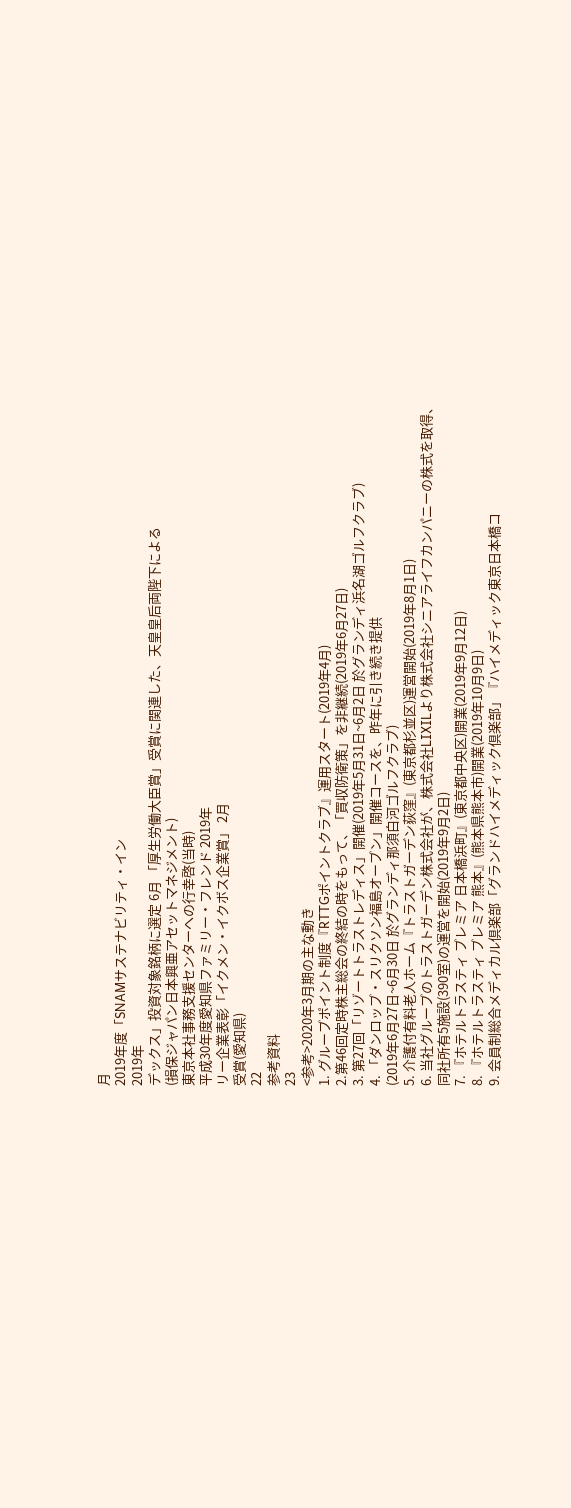月
2019年度「SNAMサステナビリティ・イン
2019年
デックス」投資対象銘柄に選定 6月 「厚生労働大臣賞」受賞に関連した、天皇皇后両陛下による
(損保ジャパン日本興亜アセットマネジメント)
東京本社事務支援センターへの行幸啓(当時)
平成30年度愛知県ファミリー・フレンド 2019年
リー企業表彰「イクメン・イクボス企業賞」 2月
受賞(愛知県)
22
参考資料
23
<参考>2020年3月期の主な動き
1. グループポイント制度『RTTGポイントクラブ』運用スタート(2019年4月)
2.第46回定時株主総会の終結の時をもって、「買収防衛策」を非継続(2019年6月27日)
3. 第27回「リゾートトラストレディス」開催(2019年5月31日~6月2日 於グランディ浜名湖ゴルフクラブ)
4. 「ダンロップ・スリクソン福島オープン」開催コースを、昨年に引き続き提供
(2019年6月27日~6月30日 於グランディ那須白河ゴルフクラブ)
5. 介護付有料老人ホーム『トラストガーデン荻窪』(東京都杉並区)運営開始(2019年8月1日)
6. 当社グループのトラストガーデン株式会社が、株式会社LIXILより株式会社シニアライフカンパニーの株式を取得、
同社所有5施設(390室)の運営を開始(2019年9月2日)
7. 『ホテルトラスティ プレミア 日本橋浜町』(東京都中央区)開業(2019年9月12日)
8. 『ホテルトラスティ プレミア 熊本』(熊本県熊本市)開業(2019年10月9日)
9. 会員制総合メディカル倶楽部「グランドハイメディック倶楽部」『ハイメディック東京日本橋コ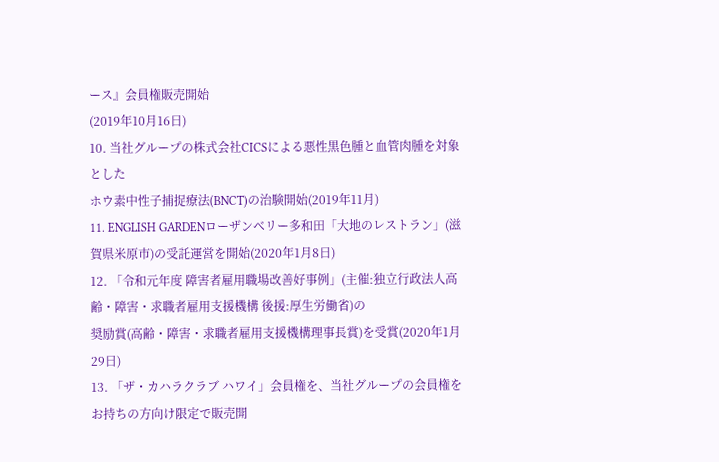ース』会員権販売開始
(2019年10月16日)
10. 当社グループの株式会社CICSによる悪性黒色腫と血管肉腫を対象とした
ホウ素中性子捕捉療法(BNCT)の治験開始(2019年11月)
11. ENGLISH GARDENローザンベリー多和田「大地のレストラン」(滋賀県米原市)の受託運営を開始(2020年1月8日)
12. 「令和元年度 障害者雇用職場改善好事例」(主催:独立行政法人高齢・障害・求職者雇用支援機構 後援:厚生労働省)の
奨励賞(高齢・障害・求職者雇用支援機構理事長賞)を受賞(2020年1月29日)
13. 「ザ・カハラクラブ ハワイ」会員権を、当社グループの会員権をお持ちの方向け限定で販売開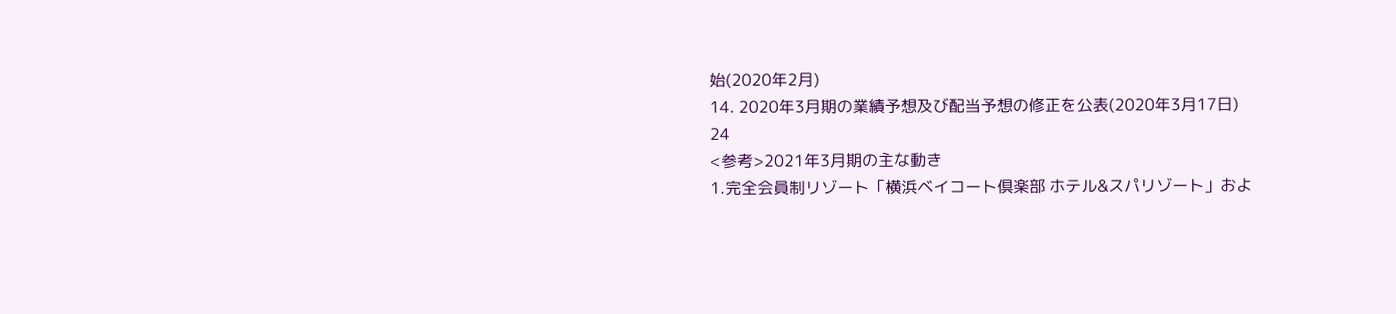始(2020年2月)
14. 2020年3月期の業績予想及び配当予想の修正を公表(2020年3月17日)
24
<参考>2021年3月期の主な動き
1.完全会員制リゾート「横浜ベイコート倶楽部 ホテル&スパリゾート」およ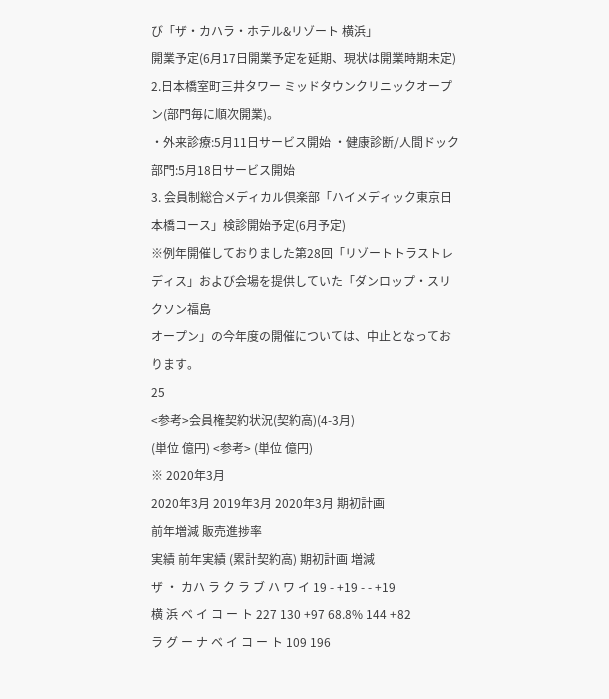び「ザ・カハラ・ホテル&リゾート 横浜」
開業予定(6月17日開業予定を延期、現状は開業時期未定)
2.日本橋室町三井タワー ミッドタウンクリニックオープン(部門毎に順次開業)。
・外来診療:5月11日サービス開始 ・健康診断/人間ドック部門:5月18日サービス開始
3. 会員制総合メディカル倶楽部「ハイメディック東京日本橋コース」検診開始予定(6月予定)
※例年開催しておりました第28回「リゾートトラストレディス」および会場を提供していた「ダンロップ・スリクソン福島
オープン」の今年度の開催については、中止となっております。
25
<参考>会員権契約状況(契約高)(4-3月)
(単位 億円) <参考> (単位 億円)
※ 2020年3月
2020年3月 2019年3月 2020年3月 期初計画
前年増減 販売進捗率
実績 前年実績 (累計契約高) 期初計画 増減
ザ ・ カハ ラ ク ラ ブ ハ ワ イ 19 - +19 - - +19
横 浜 ベ イ コ ー ト 227 130 +97 68.8% 144 +82
ラ グ ー ナ ベ イ コ ー ト 109 196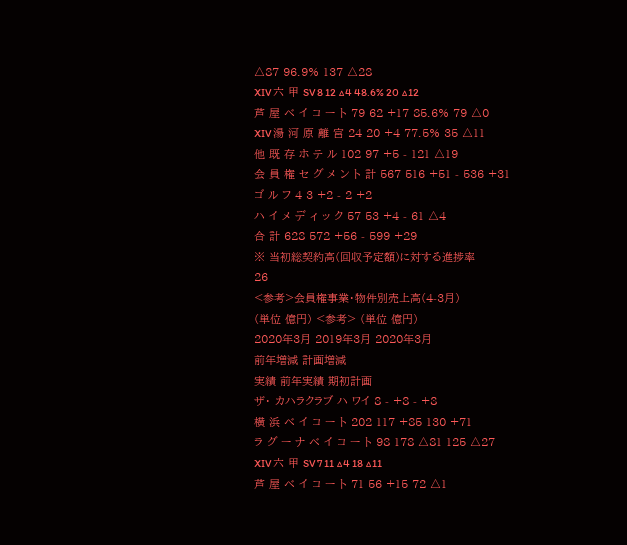△87 96.9% 137 △28
XIV 六 甲 SV 8 12 △4 48.6% 20 △12
芦 屋 ベ イ コ ー ト 79 62 +17 85.6% 79 △0
XIV 湯 河 原 離 宮 24 20 +4 77.5% 35 △11
他 既 存 ホ テ ル 102 97 +5 - 121 △19
会 員 権 セ グ メ ン ト 計 567 516 +51 - 536 +31
ゴ ル フ 4 3 +2 - 2 +2
ハ イ メ デ ィ ッ ク 57 53 +4 - 61 △4
合 計 628 572 +56 - 599 +29
※ 当初総契約高(回収予定額)に対する進捗率
26
<参考>会員権事業・物件別売上高(4-3月)
(単位 億円) <参考> (単位 億円)
2020年3月 2019年3月 2020年3月
前年増減 計画増減
実績 前年実績 期初計画
ザ・ カハラクラブ ハ ワイ 8 - +8 - +8
横 浜 ベ イ コ ー ト 202 117 +85 130 +71
ラ グ ー ナ ベ イ コ ー ト 98 178 △81 125 △27
XIV 六 甲 SV 7 11 △4 18 △11
芦 屋 ベ イ コ ー ト 71 56 +15 72 △1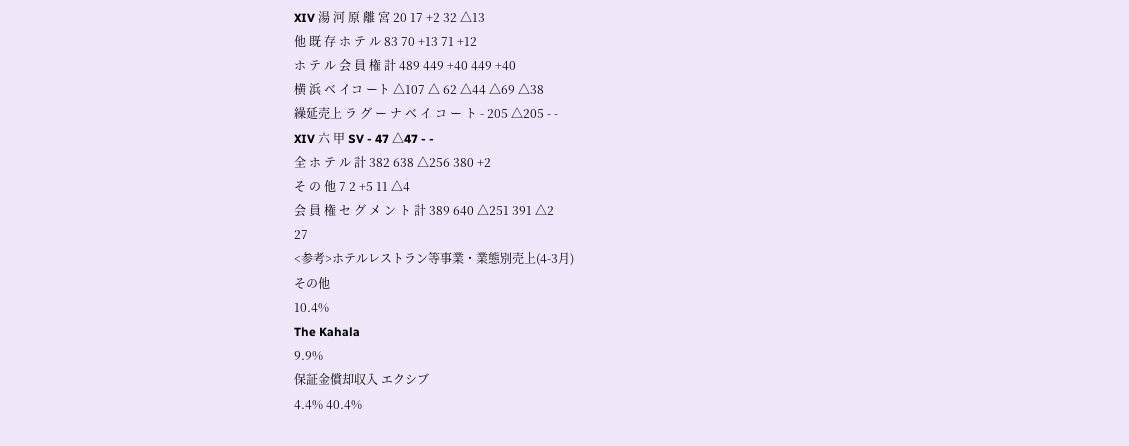XIV 湯 河 原 離 宮 20 17 +2 32 △13
他 既 存 ホ テ ル 83 70 +13 71 +12
ホ テ ル 会 員 権 計 489 449 +40 449 +40
横 浜 ベ イコ ート △107 △ 62 △44 △69 △38
繰延売上 ラ グ ー ナ ベ イ コ ー ト - 205 △205 - -
XIV 六 甲 SV - 47 △47 - -
全 ホ テ ル 計 382 638 △256 380 +2
そ の 他 7 2 +5 11 △4
会 員 権 セ グ メ ン ト 計 389 640 △251 391 △2
27
<参考>ホテルレストラン等事業・業態別売上(4-3月)
その他
10.4%
The Kahala
9.9%
保証金償却収入 エクシブ
4.4% 40.4%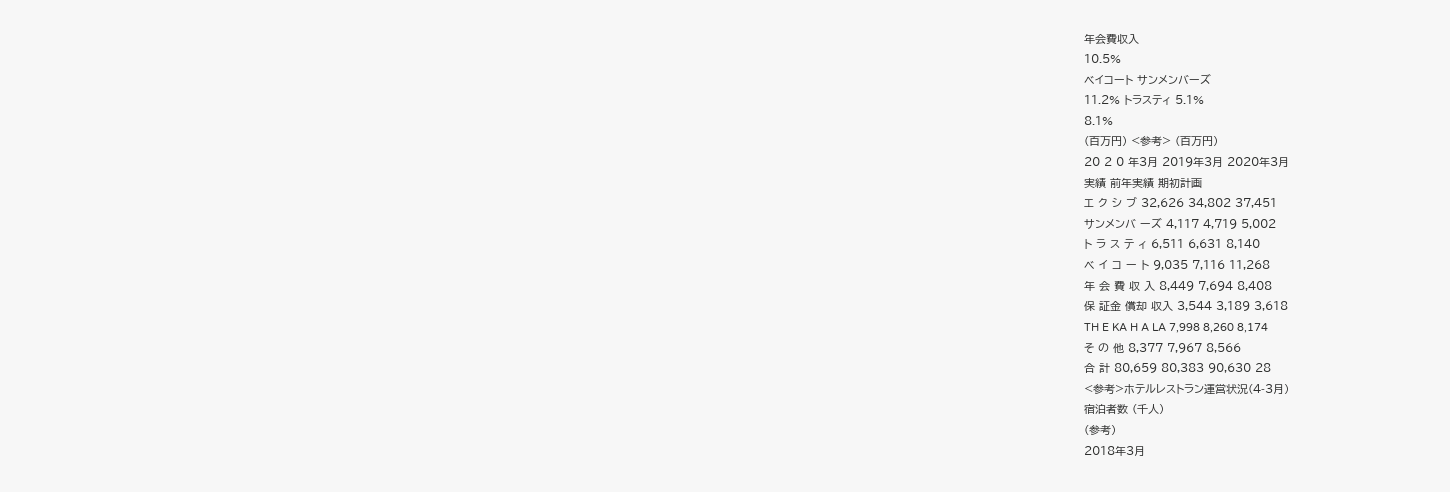年会費収入
10.5%
ベイコート サンメンバーズ
11.2% トラスティ 5.1%
8.1%
(百万円) <参考> (百万円)
20 2 0 年3月 2019年3月 2020年3月
実績 前年実績 期初計画
エ ク シ ブ 32,626 34,802 37,451
サンメンバ ーズ 4,117 4,719 5,002
ト ラ ス テ ィ 6,511 6,631 8,140
ベ イ コ ー ト 9,035 7,116 11,268
年 会 費 収 入 8,449 7,694 8,408
保 証金 償却 収入 3,544 3,189 3,618
TH E KA H A LA 7,998 8,260 8,174
そ の 他 8,377 7,967 8,566
合 計 80,659 80,383 90,630 28
<参考>ホテルレストラン運営状況(4-3月)
宿泊者数 (千人)
(参考)
2018年3月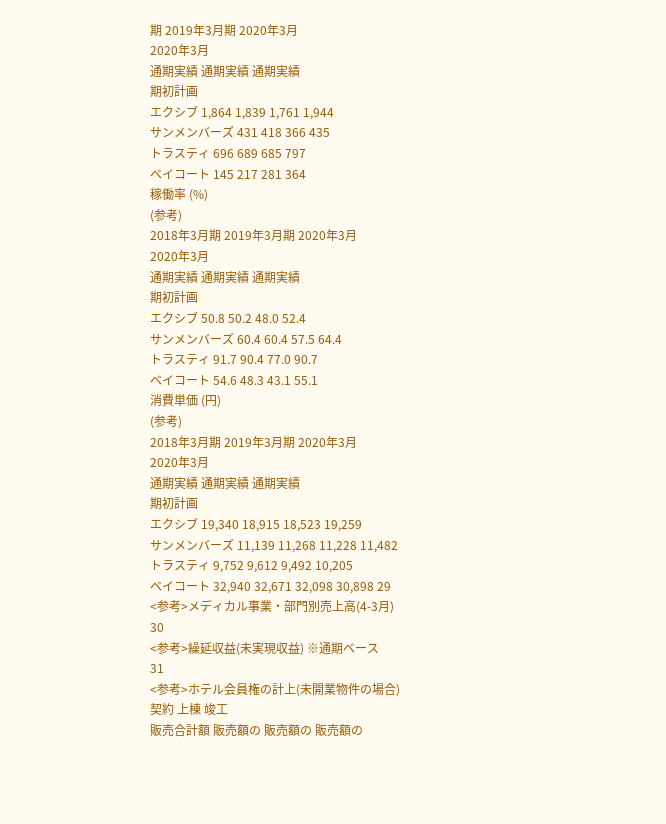期 2019年3月期 2020年3月
2020年3月
通期実績 通期実績 通期実績
期初計画
エクシブ 1,864 1,839 1,761 1,944
サンメンバーズ 431 418 366 435
トラスティ 696 689 685 797
ベイコート 145 217 281 364
稼働率 (%)
(参考)
2018年3月期 2019年3月期 2020年3月
2020年3月
通期実績 通期実績 通期実績
期初計画
エクシブ 50.8 50.2 48.0 52.4
サンメンバーズ 60.4 60.4 57.5 64.4
トラスティ 91.7 90.4 77.0 90.7
ベイコート 54.6 48.3 43.1 55.1
消費単価 (円)
(参考)
2018年3月期 2019年3月期 2020年3月
2020年3月
通期実績 通期実績 通期実績
期初計画
エクシブ 19,340 18,915 18,523 19,259
サンメンバーズ 11,139 11,268 11,228 11,482
トラスティ 9,752 9,612 9,492 10,205
ベイコート 32,940 32,671 32,098 30,898 29
<参考>メディカル事業・部門別売上高(4-3月)
30
<参考>繰延収益(未実現収益) ※通期ベース
31
<参考>ホテル会員権の計上(未開業物件の場合)
契約 上棟 竣工
販売合計額 販売額の 販売額の 販売額の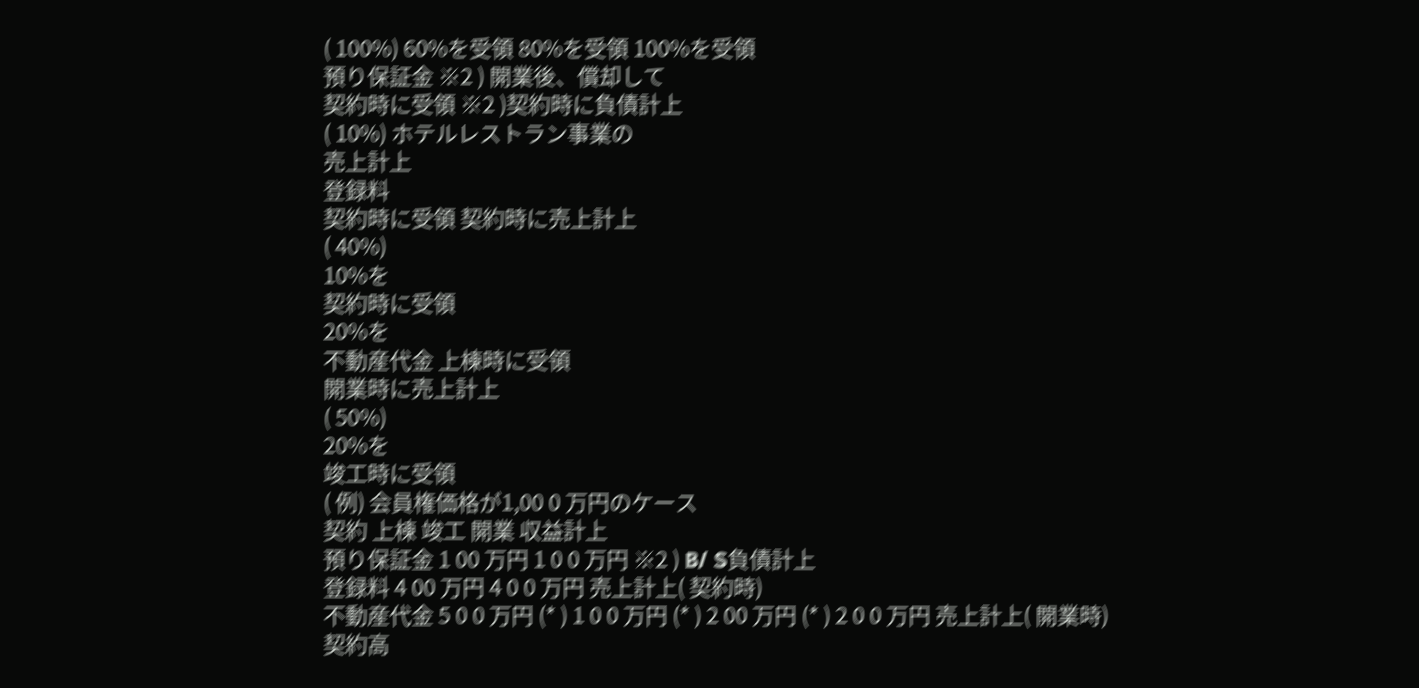( 100%) 60%を受領 80%を受領 100%を受領
預り保証金 ※2 ) 開業後、償却して
契約時に受領 ※2 )契約時に負債計上
( 10%) ホテルレストラン事業の
売上計上
登録料
契約時に受領 契約時に売上計上
( 40%)
10%を
契約時に受領
20%を
不動産代金 上棟時に受領
開業時に売上計上
( 50%)
20%を
竣工時に受領
( 例) 会員権価格が1,00 0 万円のケース
契約 上棟 竣工 開業 収益計上
預り保証金 1 00 万円 1 0 0 万円 ※2 ) B/ S負債計上
登録料 4 00 万円 4 0 0 万円 売上計上( 契約時)
不動産代金 5 0 0 万円 (* ) 1 0 0 万円 (* ) 2 00 万円 (* ) 2 0 0 万円 売上計上( 開業時)
契約高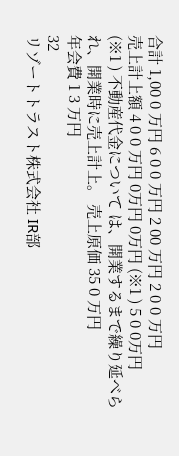合計 1,00 0 万円 6 0 0 万円 2 00 万円 2 0 0 万円
売上計上額 4 0 0 万円 0万円 0万円 (※1 ) 5 0 0万円
(※1 ) 不動産代金について は、開業するまで繰り延べられ、開業時に売上計上。 売上原価 35 0 万円
年会費 1 3 万円
32
リゾートトラスト株式会社 IR部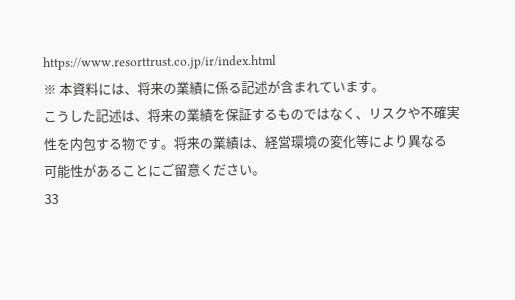https://www.resorttrust.co.jp/ir/index.html
※ 本資料には、将来の業績に係る記述が含まれています。
こうした記述は、将来の業績を保証するものではなく、リスクや不確実
性を内包する物です。将来の業績は、経営環境の変化等により異なる
可能性があることにご留意ください。
33